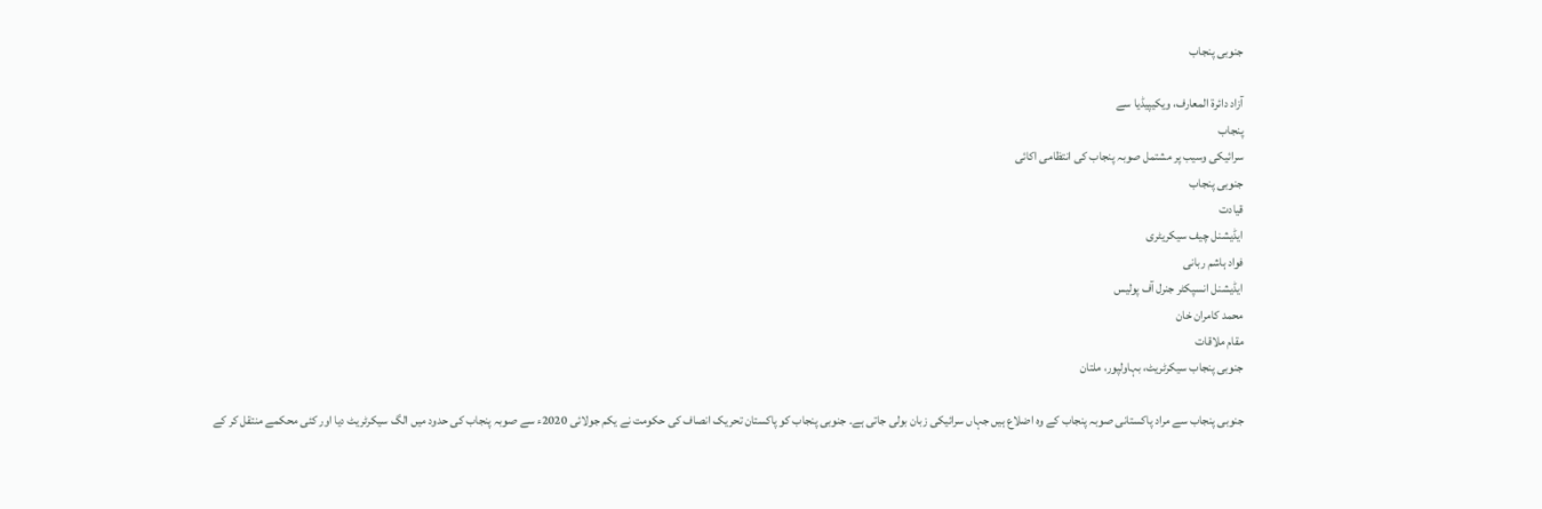جنوبی پنجاب

آزاد دائرۃ المعارف، ویکیپیڈیا سے
پنجاب
سرائیکی وسیب پر مشتمل صوبہ پنجاب کی انتظامی اکائی
جنوبی پنجاب
قیادت
ایڈیشنل چیف سیکریٹری
فواد ہاشم ربانی
ایڈیشنل انسپکٹر جنرل آف پولیس
محمد کامران خان
مقام ملاقات
جنوبی پنجاب سیکرٹریٹ، بہاولپور، ملتان

جنوبی پنجاب سے مراد پاکستانی صوبہ پنجاب کے وہ اضلاع ہیں جہاں سرائیکی زبان بولی جاتی ہے۔ جنوبی پنجاب کو پاکستان تحریک انصاف کی حکومت نے یکم جولائی 2020ء سے صوبہ پنجاب کی حدود میں الگ سیکرٹریٹ دیا اور کئی محکمے منتقل کر کے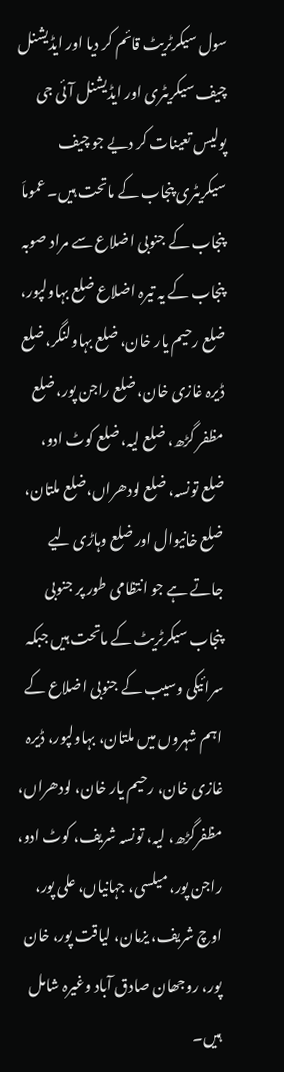سول سیکرٹریٹ قائم کر دیا اور ایڈیشنل چیف سیکریٹری اور ایڈیشنل آئی جی پولیس تعینات کر دیے جو چیف سیکریٹری پنجاب کے ماتحت ہیں۔ عموماَ پنجاب کے جنوبی اضلاع سے مراد صوبہ پنجاب کے یہ تیرہ اضلاع ضلع بہاولپور، ضلع رحیم یار خان، ضلع بہاولنگر، ضلع ڈیرہ غازی خان، ضلع راجن پور، ضلع مظفر گڑھ، ضلع لیہ، ضلع کوٹ ادو، ضلع تونسہ، ضلع لودھراں،ضلع ملتان، ضلع خانیوال اور ضلع وہاڑی لیے جاتے ہے جو انتظامی طور پر جنوبی پنجاب سیکرٹریٹ کے ماتحت ہیں جبکہ سرائیکی وسیب کے جنوبی اضلاع کے اہم شہروں میں ملتان، بہاولپور، ڈیرہ غازی خان، رحیم یار خان، لودھراں، مظفرگڑھ، لیہ، تونسہ شریف، کوٹ ادو، راجن پور، میلسی، جہانیاں، علی پور، اوچ شریف، یزمان، لیاقت پور، خان پور، روجھان صادق آباد وغیرہ شامل ہیں۔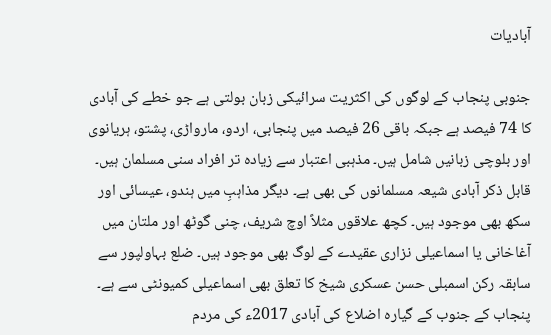آبادیات

جنوبی پنجاب کے لوگوں کی اکثریت سرائیکی زبان بولتی ہے جو خطے کی آبادی کا 74 فیصد ہے جبکہ باقی 26 فیصد میں پنجابی، اردو، مارواڑی، پشتو، ہریانوی اور بلوچی زبانیں شامل ہیں۔ مذہبی اعتبار سے زیادہ تر افراد سنی مسلمان ہیں۔ قابل ذکر آبادی شیعہ مسلمانوں کی بھی ہے۔ دیگر مذاہبِ میں ہندو، عیسائی اور سکھ بھی موجود ہیں۔ کچھ علاقوں مثلاً اوچ شریف، چنی گوٹھ اور ملتان میں آغاخانی یا اسماعیلی نزاری عقیدے کے لوگ بھی موجود ہیں۔ ضلع بہاولپور سے سابقہ رکن اسمبلی حسن عسکری شیخ کا تعلق بھی اسماعیلی کمیونٹی سے ہے۔ پنجاب کے جنوب کے گیارہ اضلاع کی آبادی 2017ء کی مردم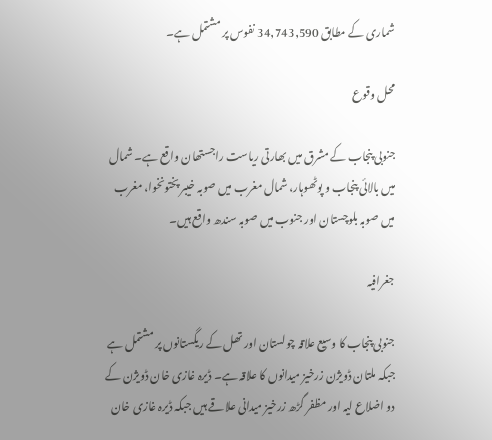شماری کے مطابق 34,743,590 نفوس پر مشتمل ہے۔

محل وقوع

جنوبی پنجاب کے مشرق میں بھارتی ریاست راجستھان واقع ہے۔ شمال میں بالائی پنجاب و پوٹھوہار، شمال مغرب میں صوبہ خیبر پختونخوا، مغرب میں صوبہ بلوچستان اور جنوب میں صوبہ سندھ واقع ہیں۔

جغرافیہ

جنوبی پنجاب کا وسیع علاقہ چولستان اور تھل کے ریگستانوں پر مشتمل ہے جبکہ ملتان ڈویژن زرخیز میدانوں کا علاقہ ہے۔ ڈیرہ غازی خان ڈویژن کے دو اضلاع لیہ اور مظفر گڑھ زرخیز میدانی علاقے ہیں جبکہ ڈیرہ غازی خان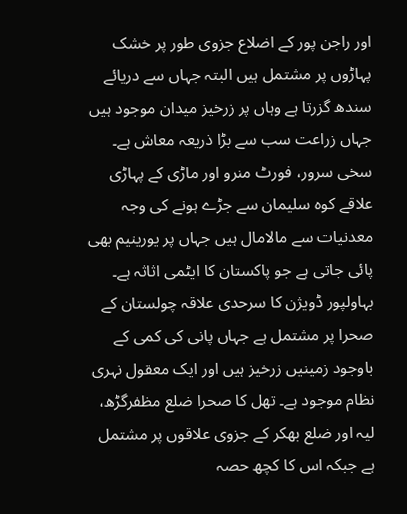اور راجن پور کے اضلاع جزوی طور پر خشک پہاڑوں پر مشتمل ہیں البتہ جہاں سے دریائے سندھ گزرتا ہے وہاں پر زرخیز میدان موجود ہیں جہاں زراعت سب سے بڑا ذریعہ معاش ہے۔ سخی سرور، فورٹ منرو اور ماڑی کے پہاڑی علاقے کوہ سلیمان سے جڑے ہونے کی وجہ معدنیات سے مالامال ہیں جہاں پر یورینیم بھی پائی جاتی ہے جو پاکستان کا ایٹمی اثاثہ ہے۔ بہاولپور ڈویژن کا سرحدی علاقہ چولستان کے صحرا پر مشتمل ہے جہاں پانی کی کمی کے باوجود زمینیں زرخیز ہیں اور ایک معقول نہری نظام موجود ہے۔ تھل کا صحرا ضلع مظفرگڑھ، لیہ اور ضلع بھکر کے جزوی علاقوں پر مشتمل ہے جبکہ اس کا کچھ حصہ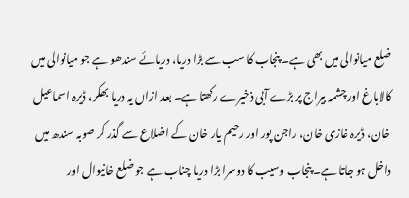ضلع میانوالی میں بھی ہے۔ پنجاب کا سب سے بڑا دریا، دریائے سندھو ہے جو میانوالی میں کالاباغ اور چشمہ بیراج پر بڑے آبی ذخیرے رکھتا ہے۔ بعد ازاں یہ دریا بھکر، ڈیرہ اسماعیل خان، ڈیرہ غازی خان، راجن پور اور رحیم یار خان کے اضلاع سے گذر کر صوبہ سندھ میں داخل ہو جاتا ہے۔ پنجاب وسیب کا دوسرا بڑا دریا چناب ہے جو ضلع خانیوال اور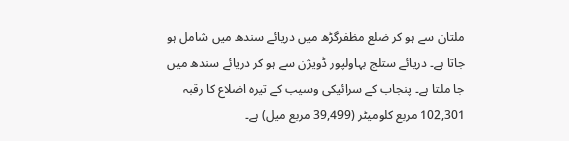ملتان سے ہو کر ضلع مظفرگڑھ میں دریائے سندھ میں شامل ہو جاتا ہے۔ دریائے ستلج بہاولپور ڈویژن سے ہو کر دریائے سندھ میں جا ملتا ہے۔ پنجاب کے سرائیکی وسیب کے تیرہ اضلاع کا رقبہ 102,301 مربع کلومیٹر (39,499 مربع میل) ہے۔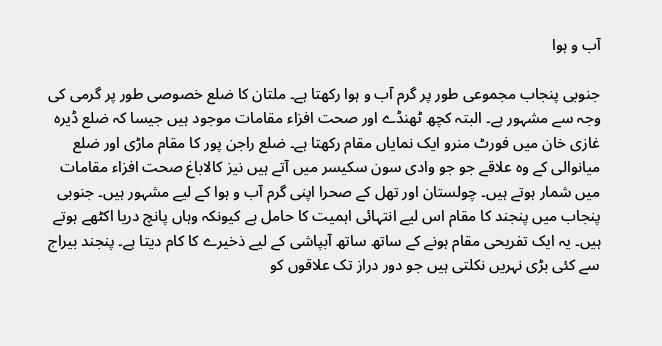آب و ہوا

جنوبی پنجاب مجموعی طور پر گرم آب و ہوا رکھتا ہے۔ ملتان کا ضلع خصوصی طور پر گرمی کی وجہ سے مشہور ہے۔ البتہ کچھ ٹھنڈے اور صحت افزاء مقامات موجود ہیں جیسا کہ ضلع ڈیرہ غازی خان میں فورٹ منرو ایک نمایاں مقام رکھتا ہے۔ ضلع راجن پور کا مقام ماڑی اور ضلع میانوالی کے وہ علاقے جو جو وادی سون سکیسر میں آتے ہیں نیز کالاباغ صحت افزاء مقامات میں شمار ہوتے ہیں۔ چولستان اور تھل کے صحرا اپنی گرم آب و ہوا کے لیے مشہور ہیں۔ جنوبی پنجاب میں پنجند کا مقام اس لیے انتہائی اہمیت کا حامل ہے کیونکہ وہاں پانچ دریا اکٹھے ہوتے ہیں۔ یہ ایک تفریحی مقام ہونے کے ساتھ ساتھ آبپاشی کے لیے ذخیرے کا کام دیتا ہے۔ پنجند بیراج سے کئی بڑی نہریں نکلتی ہیں جو دور دراز تک علاقوں کو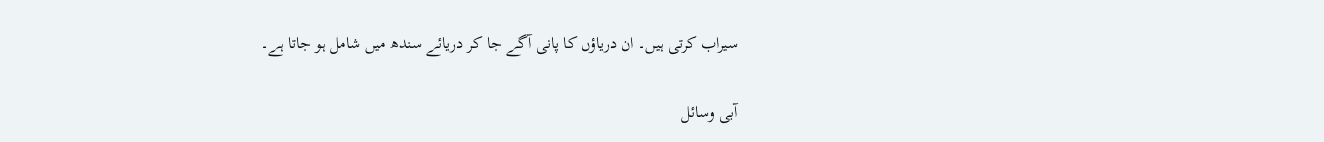سیراب کرتی ہیں۔ ان دریاؤں کا پانی آگے جا کر دریائے سندھ میں شامل ہو جاتا ہے۔

آبی وسائل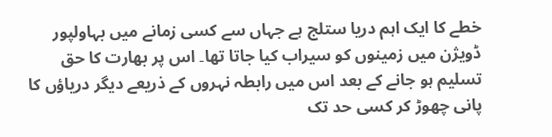خطے کا ایک اہم دریا ستلج ہے جہاں سے کسی زمانے میں بہاولپور ڈویژن میں زمینوں کو سیراب کیا جاتا تھا۔ اس پر بھارت کا حق تسلیم ہو جانے کے بعد اس میں رابطہ نہروں کے ذریعے دیگر دریاؤں کا پانی چھوڑ کر کسی حد تک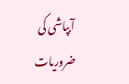آبپاشی کی ضروریات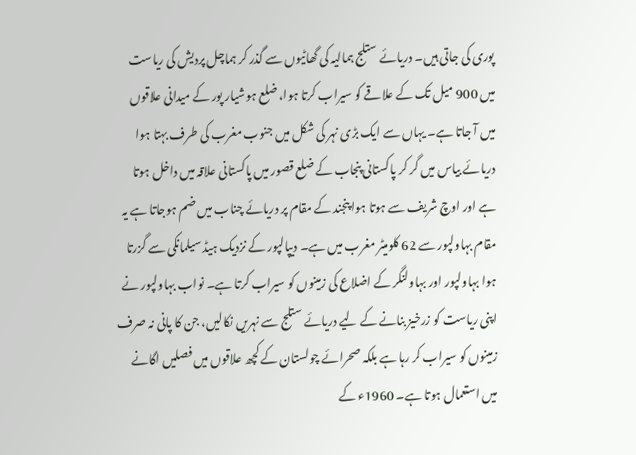پوری کی جاتی ہیں۔ دریائے ستلج ہمالیہ کی گھاٹیوں سے گذر کر ہماچل پردیش کی ریاست میں 900 میل تک کے علاقے کو سیراب کرتا ہوا، ضلع ہوشیار پور کے میدانی علاقوں میں آ جاتا ہے۔ یہاں سے ایک بڑی نہر کی شکل میں جنوب مغرب کی طرف بہتا ہوا دریائے بیاس میں گر کر پاکستانی پنجاب کے ضلع قصور میں پاکستانی علاقہ میں داخل ہوتا ہے اور اوچ شریف سے ہوتا ہوا پنجند کے مقام پر دریائے چناب میں ضم ہوجاتا ہے یہ مقام بہاولپور سے 62 کلومیٹر مغرب میں ہے۔ دیپالپور کے نزدیک ہیڈ سیلمانکی سے گزرتا ہوا بہاولپور اور بہاولنگر کے اضلاع کی زمینوں کو سیراب کرتا ہے۔ نواب بہاولپور نے اپنی ریاست کو زرخیز بنانے کے لیے دریائے ستلج سے نہریں نکالیں، جن کا پانی نہ صرف زمینوں کو سیراب کر رہا ہے بلکہ صحرائے چولستان کے کچھ علاقوں میں فصلیں اگانے میں استعمال ہوتا ہے۔ 1960ء کے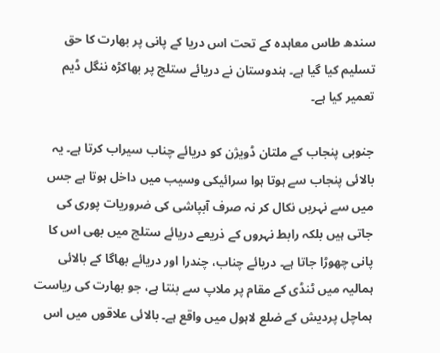سندھ طاس معاہدہ کے تحت اس دریا کے پانی پر بھارت کا حق تسلیم کیا گیا ہے۔ ہندوستان نے دریائے ستلج پر بھاکڑہ ننگل ڈیم تعمیر کیا ہے۔

جنوبی پنجاب کے ملتان ڈویژن کو دریائے چناب سیراب کرتا ہے۔ یہ بالائی پنجاب سے ہوتا ہوا سرائیکی وسیب میں داخل ہوتا ہے جس میں سے نہریں نکال کر نہ صرف آبپاشی کی ضروریات پوری کی جاتی ہیں بلکہ رابط نہروں کے ذریعے دریائے ستلج میں بھی اس کا پانی چھوڑا جاتا ہے۔ دریائے چناب، چندرا اور دریائے بھاگا کے بالائی ہمالیہ میں ٹنڈی کے مقام پر ملاپ سے بنتا ہے، جو بھارت کی ریاست ہماچل پردیش کے ضلع لاہول میں واقع ہے۔ بالائی علاقوں میں اس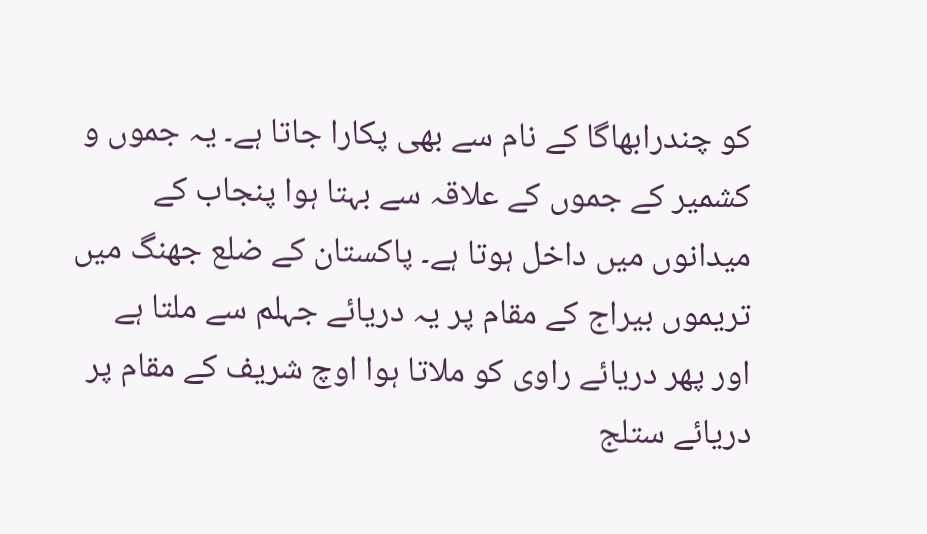کو چندرابھاگا کے نام سے بھی پکارا جاتا ہے۔ یہ جموں و کشمیر کے جموں کے علاقہ سے بہتا ہوا پنجاب کے میدانوں میں داخل ہوتا ہے۔ پاکستان کے ضلع جھنگ میں تریموں بیراج کے مقام پر یہ دریائے جہلم سے ملتا ہے اور پھر دریائے راوی کو ملاتا ہوا اوچ شریف کے مقام پر دریائے ستلج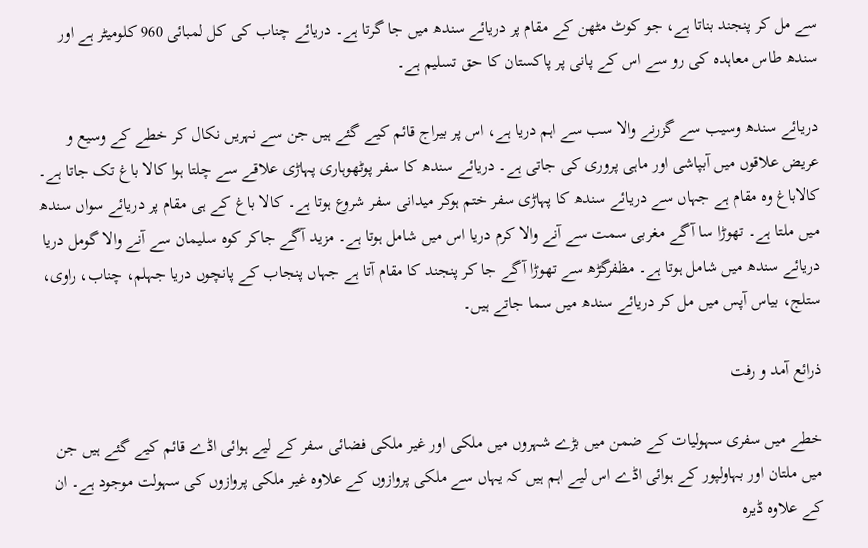سے مل کر پنجند بناتا ہے، جو کوٹ مٹھن کے مقام پر دریائے سندھ میں جا گرتا ہے۔ دریائے چناب کی کل لمبائی 960 کلومیٹر ہے اور سندھ طاس معاہدہ کی رو سے اس کے پانی پر پاکستان کا حق تسلیم ہے۔

دریائے سندھ وسیب سے گزرنے والا سب سے اہم دریا ہے، اس پر بیراج قائم کیے گئے ہیں جن سے نہریں نکال کر خطے کے وسیع و عریض علاقوں میں آبپاشی اور ماہی پروری کی جاتی ہے۔ دریائے سندھ کا سفر پوٹھوہاری پہاڑی علاقے سے چلتا ہوا کالا باغ تک جاتا ہے۔ کالاباغ وہ مقام ہے جہاں سے دریائے سندھ کا پہاڑی سفر ختم ہوکر میدانی سفر شروع ہوتا ہے۔ کالا باغ کے ہی مقام پر دریائے سواں سندھ میں ملتا ہے۔ تھوڑا سا آگے مغربی سمت سے آنے والا کرم دریا اس میں شامل ہوتا ہے۔ مزید آگے جاکر کوہ سلیمان سے آنے والا گومل دریا دریائے سندھ میں شامل ہوتا ہے۔ مظفرگڑھ سے تھوڑا آگے جا کر پنجند کا مقام آتا ہے جہاں پنجاب کے پانچوں دریا جہلم، چناب، راوی، ستلج، بیاس آپس میں مل کر دریائے سندھ میں سما جاتے ہیں۔

ذرائع آمد و رفت

خطے میں سفری سہولیات کے ضمن میں بڑے شہروں میں ملکی اور غیر ملکی فضائی سفر کے لیے ہوائی اڈے قائم کیے گئے ہیں جن میں ملتان اور بہاولپور کے ہوائی اڈے اس لیے اہم ہیں کہ یہاں سے ملکی پروازوں کے علاوہ غیر ملکی پروازوں کی سہولت موجود ہے۔ ان کے علاوہ ڈیرہ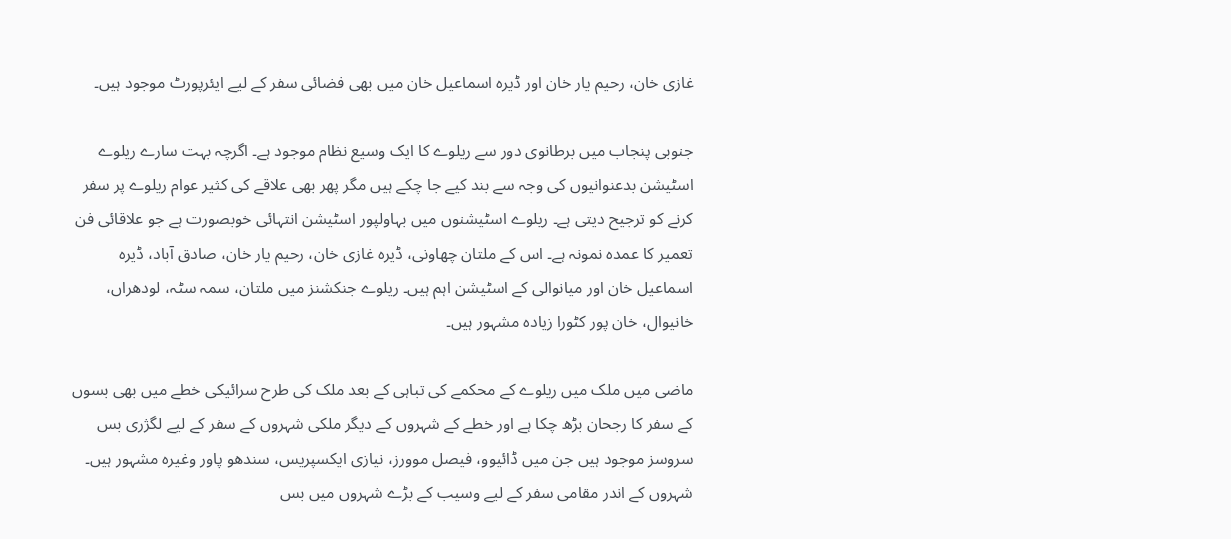غازی خان، رحیم یار خان اور ڈیرہ اسماعیل خان میں بھی فضائی سفر کے لیے ایئرپورٹ موجود ہیں۔

جنوبی پنجاب میں برطانوی دور سے ریلوے کا ایک وسیع نظام موجود ہے۔ اگرچہ بہت سارے ریلوے اسٹیشن بدعنوانیوں کی وجہ سے بند کیے جا چکے ہیں مگر پھر بھی علاقے کی کثیر عوام ریلوے پر سفر کرنے کو ترجیح دیتی ہے۔ ریلوے اسٹیشنوں میں بہاولپور اسٹیشن انتہائی خوبصورت ہے جو علاقائی فن تعمیر کا عمدہ نمونہ ہے۔ اس کے ملتان چھاونی، ڈیرہ غازی خان، رحیم یار خان، صادق آباد، ڈیرہ اسماعیل خان اور میانوالی کے اسٹیشن اہم ہیں۔ ریلوے جنکشنز میں ملتان، سمہ سٹہ، لودھراں، خانیوال، خان پور کٹورا زیادہ مشہور ہیں۔

ماضی میں ملک میں ریلوے کے محکمے کی تباہی کے بعد ملک کی طرح سرائیکی خطے میں بھی بسوں کے سفر کا رجحان بڑھ چکا ہے اور خطے کے شہروں کے دیگر ملکی شہروں کے سفر کے لیے لگژری بس سروسز موجود ہیں جن میں ڈائیوو، فیصل موورز، نیازی ایکسپریس، سندھو پاور وغیرہ مشہور ہیں۔ شہروں کے اندر مقامی سفر کے لیے وسیب کے بڑے شہروں میں بس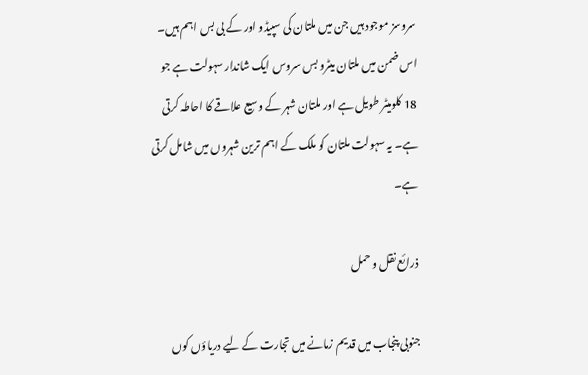سروسز موجود ہیں جن میں ملتان کی سپیڈو اور کے بی بس اہم ہیں۔ اس ضمن میں ملتان میٹرو بس سروس ایک شاندار سہولت ہے جو 18 کلومیٹر طویل ہے اور ملتان شہر کے وسیع علاقے کا احاطہ کرتی ہے۔ یہ سہولت ملتان کو ملک کے اہم ترین شہروں میں شامل کرتی ہے۔

ذرائع نقل و حمل

جنوبی پنجاب میں قدیم زمانے میں تجارت کے لیے دریاؤں کوں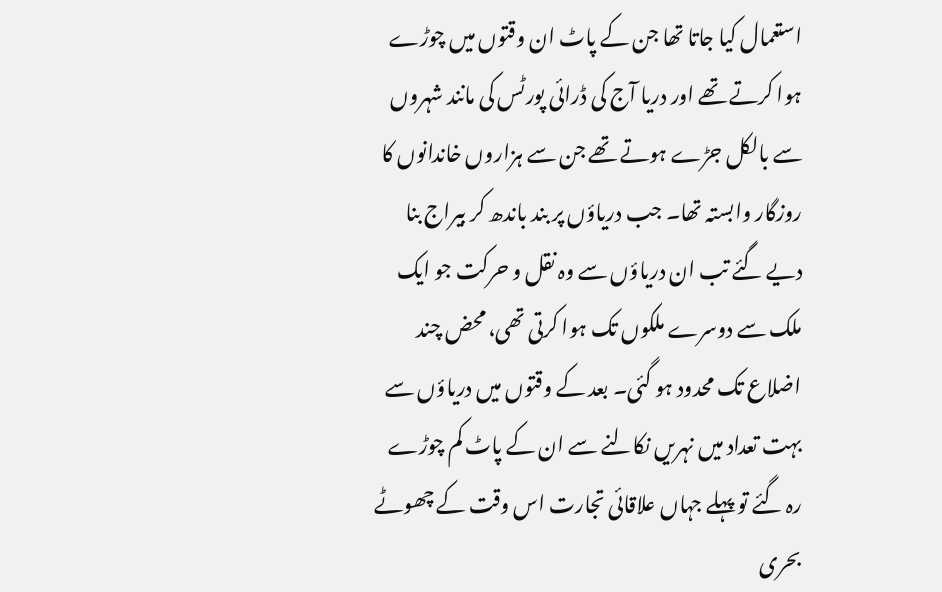استعمال کیا جاتا تھا جن کے پاٹ ان وقتوں میں چوڑے ہوا کرتے تھے اور دریا آج کی ڈرائی پورٹس کی مانند شہروں سے بالکل جڑے ہوتے تھے جن سے ہزاروں خاندانوں کا روزگار وابستہ تھا۔ جب دریاؤں پر بند باندھ کر بیراج بنا دیے گئے تب ان دریاؤں سے وہ نقل و حرکت جو ایک ملک سے دوسرے ملکوں تک ہوا کرتی تھی، محض چند اضلاع تک محدود ہو گئی۔ بعد کے وقتوں میں دریاؤں سے بہت تعداد میں نہریں نکالنے سے ان کے پاٹ کم چوڑے رہ گئے تو پہلے جہاں علاقائی تجارت اس وقت کے چھوٹے بحری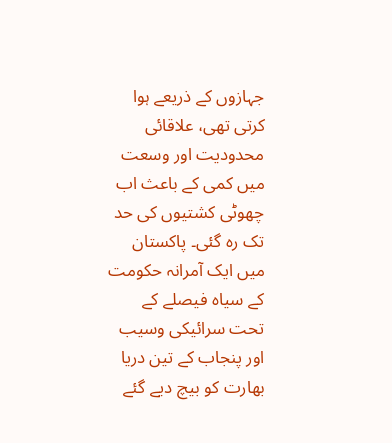جہازوں کے ذریعے ہوا کرتی تھی، علاقائی محدودیت اور وسعت میں کمی کے باعث اب چھوٹی کشتیوں کی حد تک رہ گئی۔ پاکستان میں ایک آمرانہ حکومت کے سیاہ فیصلے کے تحت سرائیکی وسیب اور پنجاب کے تین دریا بھارت کو بیچ دیے گئے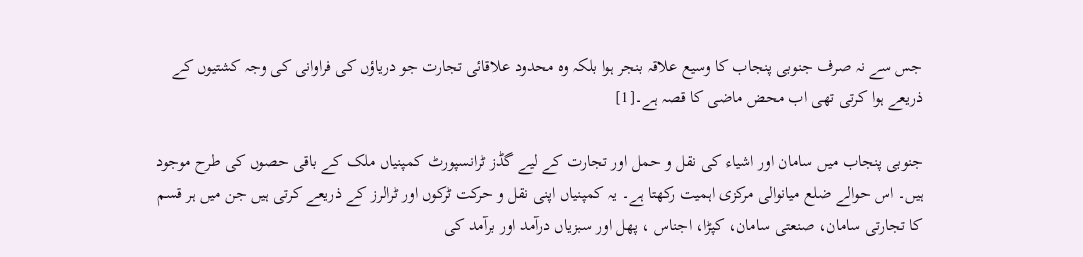جس سے نہ صرف جنوبی پنجاب کا وسیع علاقہ بنجر ہوا بلکہ وہ محدود علاقائی تجارت جو دریاؤں کی فراوانی کی وجہ کشتیوں کے ذریعے ہوا کرتی تھی اب محض ماضی کا قصہ ہے۔[1]

جنوبی پنجاب میں سامان اور اشیاء کی نقل و حمل اور تجارت کے لیے گڈز ٹرانسپورٹ کمپنیاں ملک کے باقی حصوں کی طرح موجود ہیں۔ اس حوالے ضلع میانوالی مرکزی اہمیت رکھتا ہے۔ یہ کمپنیاں اپنی نقل و حرکت ٹرکوں اور ٹرالرز کے ذریعے کرتی ہیں جن میں ہر قسم کا تجارتی سامان، صنعتی سامان، کپڑا، اجناس ، پھل اور سبزیاں درآمد اور برآمد کی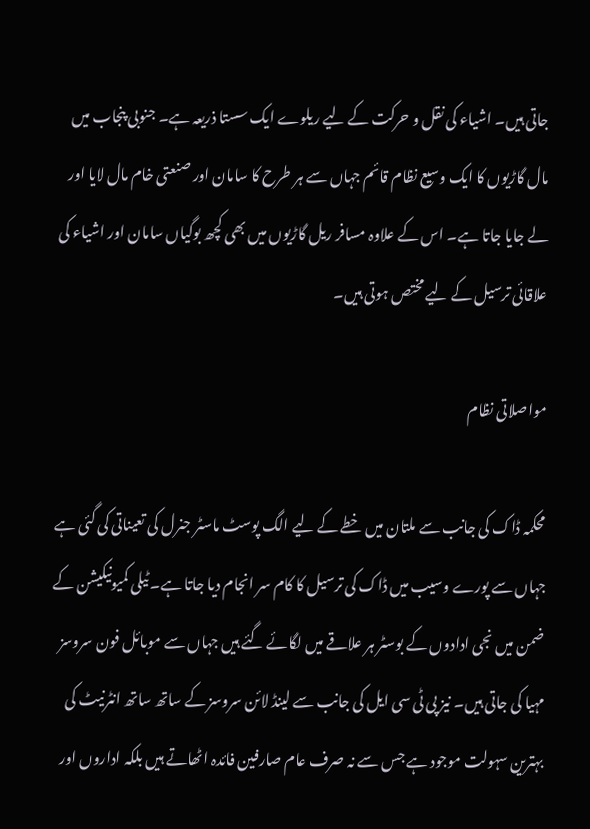جاتی ہیں۔ اشیاء کی نقل و حرکت کے لیے ریلوے ایک سستا ذریعہ ہے۔ جنوبی پنجاب میں مال گاڑیوں کا ایک وسیع نظام قائم جہاں سے ہر طرح کا سامان اور صنعتی خام مال لایا اور لے جایا جاتا ہے۔ اس کے علاوہ مسافر ریل گاڑیوں میں بھی کچھ بوگیاں سامان اور اشیاء کی علاقائی ترسیل کے لیے مختص ہوتی ہیں۔

مواصلاتی نظام

محکمہ ڈاک کی جانب سے ملتان میں خطے کے لیے الگ پوسٹ ماسٹر جنرل کی تعیناتی کی گئی ہے جہاں سے پورے وسیب میں ڈاک کی ترسیل کا کام سر انجام دیا جاتا ہے۔ ٹیلی کمیونیکیشن کے ضمن میں نجی ادادوں کے بوسٹر ہر علاقے میں لگائے گئے ہیں جہاں سے موبائل فون سروسز مہیا کی جاتی ہیں۔ نیز پی ٹی سی ایل کی جانب سے لینڈ لائن سروسز کے ساتھ ساتھ انٹرنیٹ کی بہترین سہولت موجود ہے جس سے نہ صرف عام صارفین فائدہ اٹھاتے ہیں بلکہ اداروں اور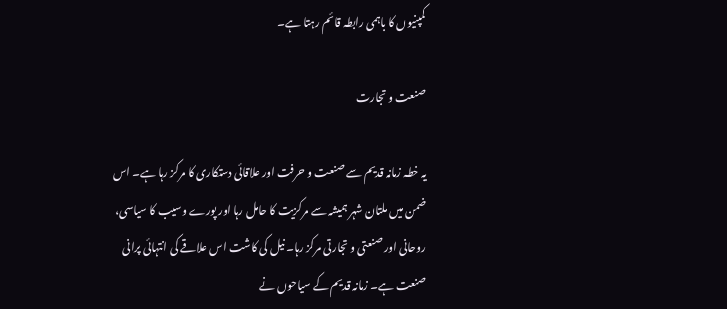کمپنیوں کا باہمی رابطہ قائم رہتا ہے۔

صنعت و تجارت

یہ خطہ زمانہ قدیم سے صنعت و حرفت اور علاقائی دستکاری کا مرکز رہا ہے۔ اس ضمن میں ملتان شہر ہمیشہ سے مرکزیت کا حامل رہا اور پورے وسیب کا سیاسی، روحانی اور صنعتی و تجارتی مرکز رہا۔ نیل کی کاشت اس علاقے کی انتہائی پرانی صنعت ہے۔ زمانہ قدیم کے سیاحوں نے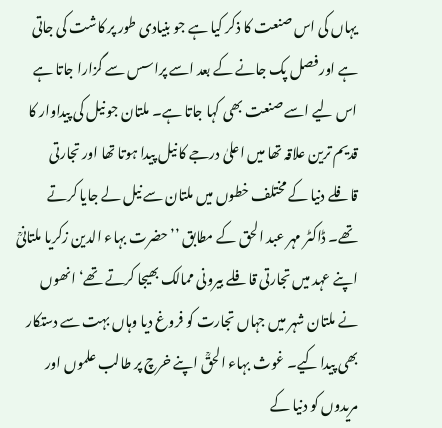یہاں کی اس صنعت کا ذکر کیا ہے جو بنیادی طور پر کاشت کی جاتی ہے اور فصل پک جانے کے بعد اسے پراسس سے گزارا جاتا ہے اس لیے اسے صنعت بھی کہا جاتا ہے۔ ملتان جو نیل کی پیداوار کا قدیم ترین علاقہ تھا میں اعلیٰ درجے کا نیل پیدا ہوتا تھا اور تجارتی قافلے دنیا کے مختلف خطوں میں ملتان سے نیل لے جایا کرتے تھے۔ ڈاکٹر مہر عبد الحق کے مطابق ’’حضرت بہاء الدین زکریا ملتانیؒ اپنے عہد میں تجارتی قافلے بیرونی ممالک بھیجا کرتے تھے‘ انھوں نے ملتان شہر میں جہاں تجارت کو فروغ دیا وہاں بہت سے دستکار بھی پیدا کیے۔ غوث بہاء الحقؒ اپنے خرچ پر طالب علموں اور مریدوں کو دنیا کے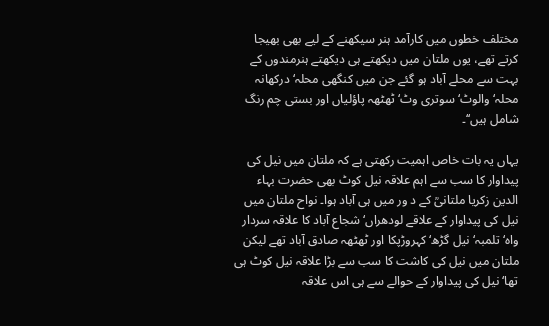مختلف خطوں میں کارآمد ہنر سیکھنے کے لیے بھی بھیجا کرتے تھے، یوں ملتان میں دیکھتے ہی دیکھتے ہنرمندوں کے بہت سے محلے آباد ہو گئے جن میں کنگھی محلہ‘ درکھانہ محلہ‘ والوٹ‘ سوتری وٹ‘ ٹھٹھہ پاؤلیاں اور بستی چم رنگ شامل ہیں‘‘۔

یہاں یہ بات خاص اہمیت رکھتی ہے کہ ملتان میں نیل کی پیداوار کا سب سے اہم علاقہ نیل کوٹ بھی حضرت بہاء الدین زکریا ملتانیؒ کے د ور میں ہی آباد ہوا۔ نواح ملتان میں نیل کی پیداوار کے علاقے لودھراں‘ شجاع آباد کا علاقہ سردار واہ‘ تلمبہ‘ نیل گڑھ‘ کہروڑپکا اور ٹھٹھہ صادق آباد تھے لیکن ملتان میں نیل کی کاشت کا سب سے بڑا علاقہ نیل کوٹ ہی تھا‘ نیل کی پیداوار کے حوالے سے ہی اس علاقہ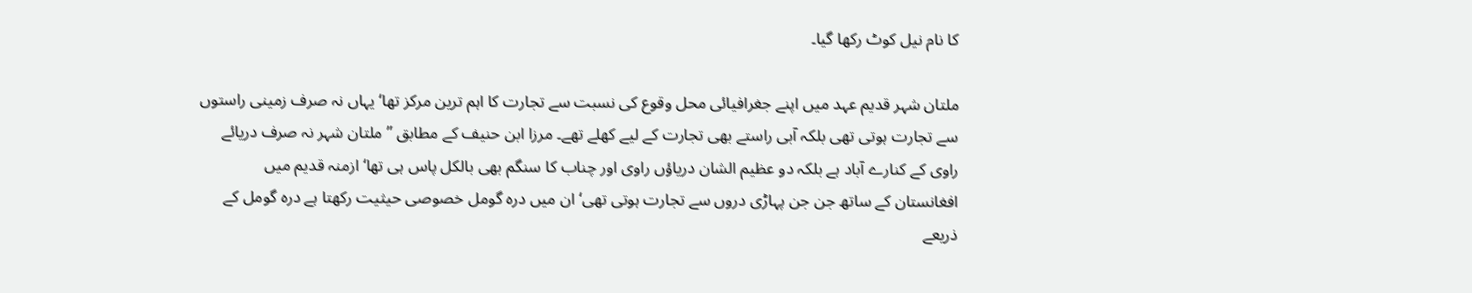کا نام نیل کوٹ رکھا گیا۔

ملتان شہر قدیم عہد میں اپنے جغرافیائی محل وقوع کی نسبت سے تجارت کا اہم ترین مرکز تھا‘ یہاں نہ صرف زمینی راستوں سے تجارت ہوتی تھی بلکہ آبی راستے بھی تجارت کے لیے کھلے تھے۔ مرزا ابن حنیف کے مطابق ’’ملتان شہر نہ صرف دریائے راوی کے کنارے آباد ہے بلکہ دو عظیم الشان دریاؤں راوی اور چناب کا سنگم بھی بالکل پاس ہی تھا‘ ازمنہ قدیم میں افغانستان کے ساتھ جن جن پہاڑی دروں سے تجارت ہوتی تھی‘ ان میں درہ گومل خصوصی حیثیت رکھتا ہے درہ گومل کے ذریعے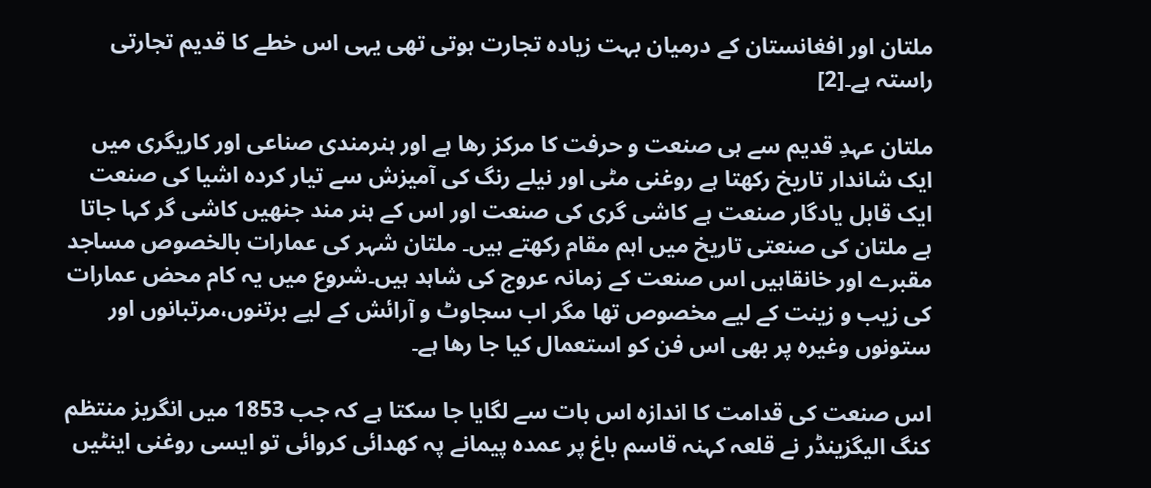ملتان اور افغانستان کے درمیان بہت زیادہ تجارت ہوتی تھی یہی اس خطے کا قدیم تجارتی راستہ ہے۔[2]

ملتان عہدِ قدیم سے ہی صنعت و حرفت کا مرکز رھا ہے اور ہنرمندی صناعی اور کاریگری میں ایک شاندار تاریخ رکھتا ہے روغنی مٹی اور نیلے رنگ کی آمیزش سے تیار کردہ اشیا کی صنعت ایک قابل یادگار صنعت ہے کاشی گری کی صنعت اور اس کے ہنر مند جنھیں کاشی گر کہا جاتا ہے ملتان کی صنعتی تاریخ میں اہم مقام رکھتے ہیں۔ ملتان شہر کی عمارات بالخصوص مساجد مقبرے اور خانقاہیں اس صنعت کے زمانہ عروج کی شاہد ہیں۔شروع میں یہ کام محض عمارات کی زیب و زینت کے لیے مخصوص تھا مگر اب سجاوٹ و آرائش کے لیے برتنوں،مرتبانوں اور ستونوں وغیرہ پر بھی اس فن کو استعمال کیا جا رھا ہے۔

اس صنعت کی قدامت کا اندازہ اس بات سے لگایا جا سکتا ہے کہ جب 1853 میں انگریز منتظم کنگ الیگزینڈر نے قلعہ کہنہ قاسم باغ پر عمدہ پیمانے پہ کھدائی کروائی تو ایسی روغنی اینٹیں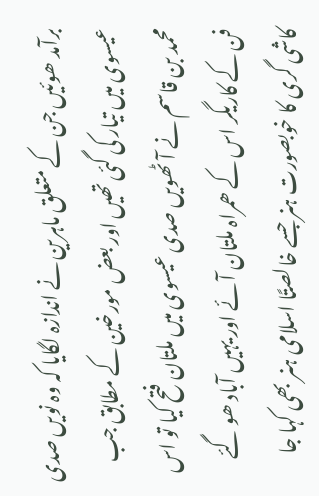برآمد ھوئیں جن کے متعلق ماہرین نے اندازہ لگایا کہ وہ نویں صدی عیسوی میں تیار کی گئی تھیں اور بعض مورخین کے مطابق جب محمد بن قاسم نے آٹھویں صدی عیسوی میں ملتان فتح کیا تو اس فن کے کاریگر اس کے ھمراہ ملتان آئے اور یہیں آباد ھو گئے کاشی گری کا خوبصورت ہنر جسے خالصتًا اسلامی ہنر بھی کہا جا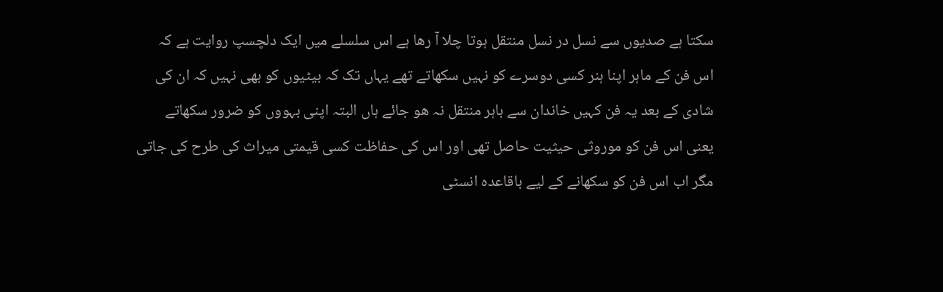سکتا ہے صدیوں سے نسل در نسل منتقل ہوتا چلا آ رھا ہے اس سلسلے میں ایک دلچسپ روایت ہے کہ اس فن کے ماہر اپنا ہنر کسی دوسرے کو نہیں سکھاتے تھے یہاں تک کہ بیٹیوں کو بھی نہیں کہ ان کی شادی کے بعد یہ فن کہیں خاندان سے باہر منتقل نہ ھو جائے ہاں البتہ اپنی بہووں کو ضرور سکھاتے یعنی اس فن کو موروثی حیثیت حاصل تھی اور اس کی حفاظت کسی قیمتی میراث کی طرح کی جاتی مگر اب اس فن کو سکھانے کے لیے باقاعدہ انسٹی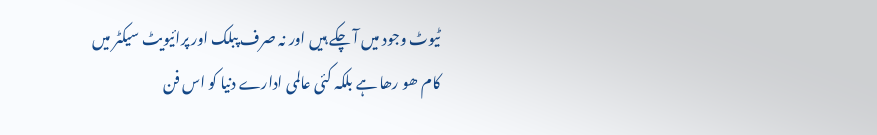ٹیوٹ وجود میں آ چکے ہیں اور نہ صرف پبلک اور پرائیویٹ سیکٹر میں کام ھو رھا ہے بلکہ کئی عالمی ادارے دنیا کو اس فن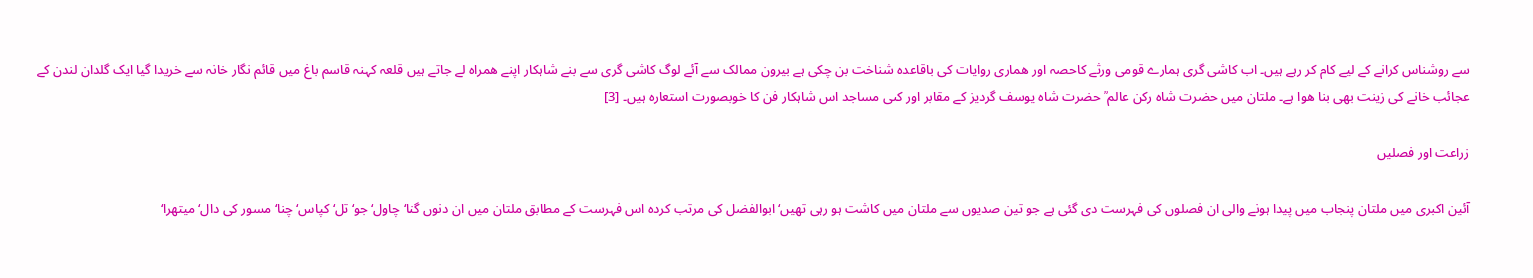سے روشناس کرانے کے لیے کام کر رہے ہیں۔ اب کاشی گری ہمارے قومی ورثے کاحصہ اور ھماری روایات کی باقاعدہ شناخت بن چکی ہے بیرون ممالک سے آئے لوگ کاشی گری سے بنے شاہکار اپنے ھمراہ لے جاتے ہیں قلعہ کہنہ قاسم باغ میں قائم نگار خانہ سے خریدا گیا ایک گلدان لندن کے عجائب خانے کی زینت بھی بنا ھوا ہے۔ ملتان میں حضرت شاہ رکن عالم ؒ حضرت شاہ یوسف گردیز کے مقابر اور کںی مساجد اس شاہکار فن کا خوبصورت استعارہ ہیں۔ [3]

زراعت اور فصلیں

آئین اکبری میں ملتان پنجاب میں پیدا ہونے والی ان فصلوں کی فہرست دی گئی ہے جو تین صدیوں سے ملتان میں کاشت ہو رہی تھیں‘ ابوالفضل کی مرتب کردہ اس فہرست کے مطابق ملتان میں ان دنوں گنا‘ چاول‘ جو‘ تل‘ کپاس‘ چنا‘ مسور کی دال‘ میتھرا‘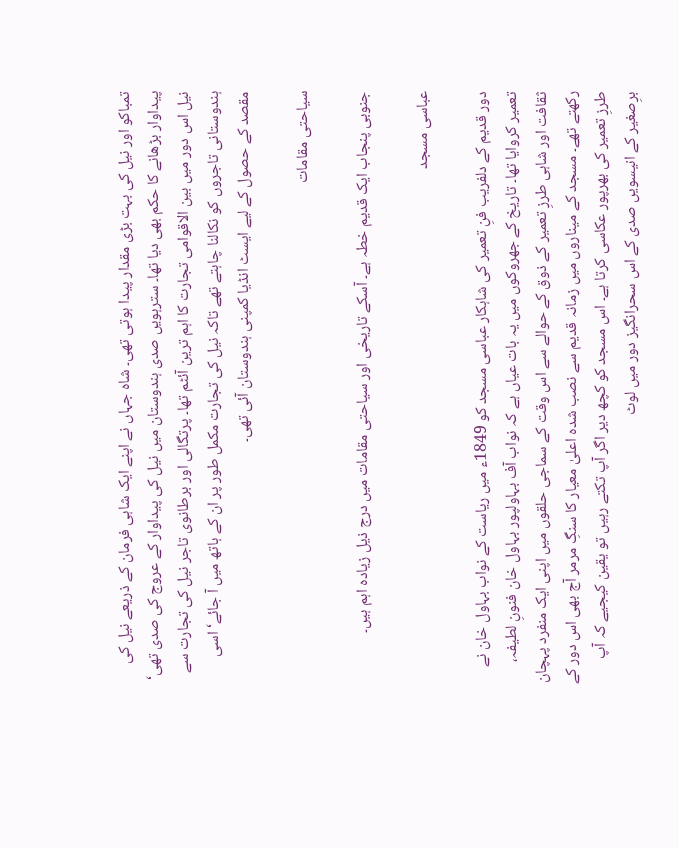تمباکو اور نیل کی بہت بڑی مقدار پیدا ہوتی تھی۔ شاہ جہاں نے اپنے ایک شاہی فرمان کے ذریعے نیل کی پیداوار بڑھانے کا حکم بھی دیا تھا۔ سترہویں صدی ہندوستان میں نیل کی پیداوار کے عروج کی صدی تھی‘ نیل اس دور میں بین الاقوامی تجارت کا اہم ترین آئٹم تھا۔ پرتگالی اور برطانوی تاجر نیل کی تجارت سے ہندوستانی تاجروں کو نکالنا چاہتے تھے تاکہ نیل کی تجارت مکمل طور پر ان کے ہاتھ میں آ جائے‘ اسی مقصد کے حصول کے لیے ایسٹ انڈیا کمپنی ہندوستان آئی تھی۔

سیاحتی مقامات

جنوبی پنجاب ایک قدیم خطہ ہے۔ آسکے تاریخی اور سیاحتی مقامات میں درج ذیل زیادہ اہم ہیں۔

عباسی مسجد

دور قدیم کے دلفریب فنِ تعمیر کی شاہکار عباسی مسجد کو 1849ء میں ریاست کے نواب بہاول خان نے تعمیر کروایا تھا۔ تاریخ کے جھروکوں میں یہ بات عیاں ہے کہ نواب آف بہاولپور بہاول خان فنونِ لطیفہ، ثقافت اور شاہی طرزِ تعمیر کے ذوق کے حوالے سے اس وقت کے سماجی حلقوں میں اپنی ایک منفرد پہچان رکھتے تھے۔ مسجد کے میناروں میں زمانہ قدیم سے نصب شدہ اعلیٰ معیار کا سنگِ مرمر آج بھی اس دور کے طرزِ تعمیر کی بھرپور عکاسی کرتا ہے۔ اس مسجد کو کچھ دیر اگر آپ تکتے رہیں تو یقین کیجیے کہ آپ برِصغیر کے انیسویں صدی کے اس سحرانگیز دور میں لوٹ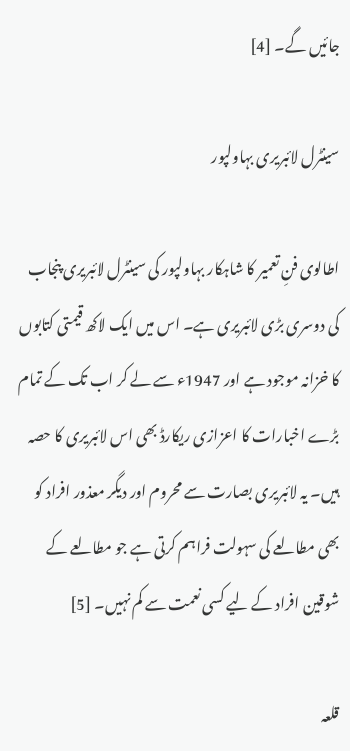جائیں گے۔ [4]

سینٹرل لائبریری بہاولپور

اطالوی فنِ تعمیر کا شاہکار بہاولپور کی سینٹرل لائبریری پنجاب کی دوسری بڑی لائبریری ہے۔ اس میں ایک لاکھ قیمتی کتابوں کا خزانہ موجود ہے اور 1947ء سے لے کر اب تک کے تمام بڑے اخبارات کا اعزازی ریکارڈ بھی اس لائبریری کا حصہ ہیں۔ یہ لائبریری بصارت سے محروم اور دیگر معذور افراد کو بھی مطالعے کی سہولت فراہم کرتی ہے جو مطالعے کے شوقین افراد کے لیے کسی نعمت سے کم نہیں۔ [5]

قلعہ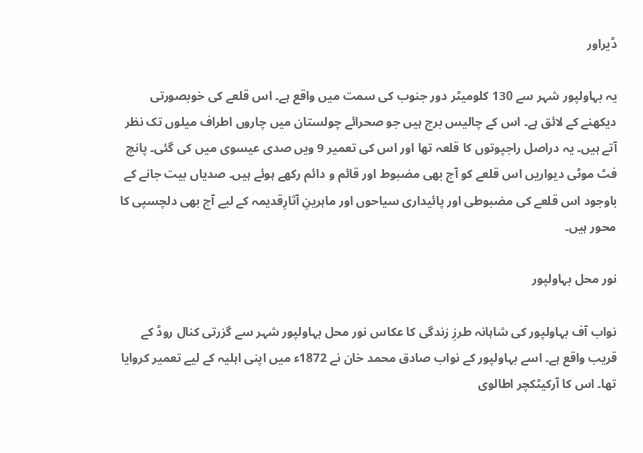ڈیراور

یہ بہاولپور شہر سے 130 کلومیٹر دور جنوب کی سمت میں واقع ہے۔ اس قلعے کی خوبصورتی دیکھنے کے لائق ہے۔ اس کے چالیس برج ہیں جو صحرائے چولستان میں چاروں اطراف میلوں تک نظر آتے ہیں۔ یہ دراصل راجپوتوں کا قلعہ تھا اور اس کی تعمیر 9 ویں صدی عیسوی میں کی گئی۔ پانچ فٹ موٹی دیواریں اس قلعے کو آج بھی مضبوط اور قائم و دائم رکھے ہوئے ہیں۔ صدیاں بیت جانے کے باوجود اس قلعے کی مضبوطی اور پائیداری سیاحوں اور ماہرینِ آثارِقدیمہ کے لیے آج بھی دلچسپی کا محور ہیں۔

نور محل بہاولپور

نواب آف بہاولپور کی شاہانہ طرزِ زندگی کا عکاس نور محل بہاولپور شہر سے گزرتی کنال روڈ کے قریب واقع ہے۔ اسے بہاولپور کے نواب صادق محمد خان نے 1872ء میں اپنی اہلیہ کے لیے تعمیر کروایا تھا۔ اس کا آرکیٹکچر اطالوی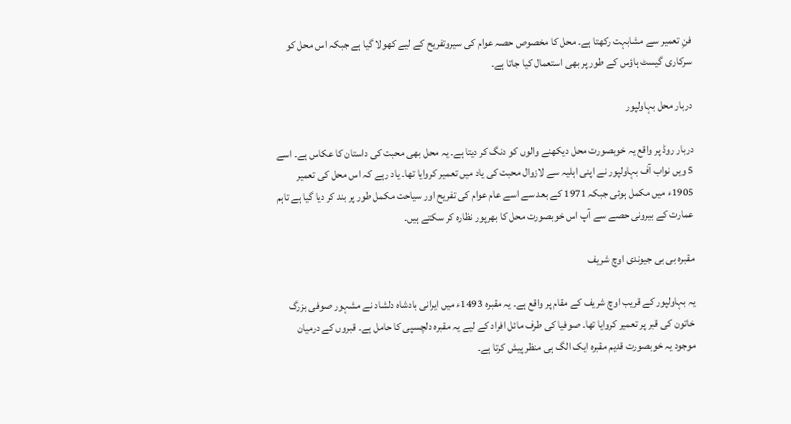فنِ تعمیر سے مشابہت رکھتا ہے۔ محل کا مخصوص حصہ عوام کی سیروتفریح کے لیے کھولا گیا ہے جبکہ اس محل کو سرکاری گیسٹ ہاؤس کے طور پر بھی استعمال کیا جاتا ہے۔

دربار محل بہاولپور

دربار روڈ پر واقع یہ خوبصورت محل دیکھنے والوں کو دنگ کر دیتا ہے۔ یہ محل بھی محبت کی داستان کا عکاس ہے۔ اسے 5 ویں نواب آف بہاولپور نے اپنی اہلیہ سے لازوال محبت کی یاد میں تعمیر کروایا تھا۔ یاد رہے کہ اس محل کی تعمیر 1905ء میں مکمل ہوئی جبکہ 1971 کے بعد سے اسے عام عوام کی تفریح اور سیاحت مکمل طور پر بند کر دیا گیا ہے تاہم عمارت کے بیرونی حصے سے آپ اس خوبصورت محل کا بھرپور نظارہ کر سکتے ہیں۔

مقبرہ بی بی جیوندی اوچ شریف

یہ بہاولپور کے قریب اوچ شریف کے مقام پر واقع ہے۔ یہ مقبرہ 1493ء میں ایرانی بادشاہ دلشاد نے مشہور صوفی بزرگ خاتون کی قبر پر تعمیر کروایا تھا۔ صوفیا کی طرف مائل افراد کے لیے یہ مقبرہ دلچسپی کا حامل ہے۔ قبروں کے درمیان موجود یہ خوبصورت قدیم مقبرہ ایک الگ ہی منظر پیش کرتا ہے۔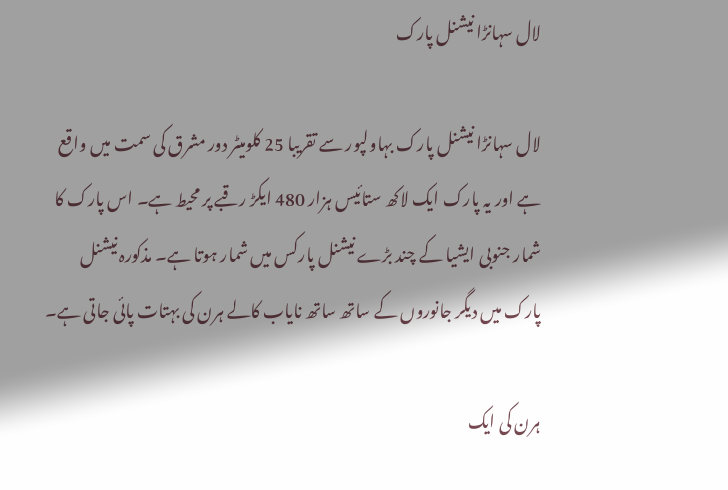لال سہانڑا نیشنل پارک

لال سہانڑا نیشنل پارک بہاولپور سے تقریبا 25 کلومیٹر دور مشرق کی سمت میں واقع ہے اور یہ پارک ایک لاکھ ستائیس ہزار 480 ایکڑ رقبے پر محیط ہے۔ اس پارک کا شمار جنوبی ایشیا کے چند بڑے نیشنل پارکس میں شمار ہوتا ہے۔ مذکورہ نیشنل پارک میں دیگر جانوروں کے ساتھ ساتھ نایاب کالے ہرن کی بہتات پائی جاتی ہے۔

ہرن کی ایک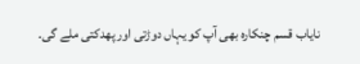نایاب قسم چنکارہ بھی آپ کو یہاں دوڑتی اور پھدکتی ملے گی۔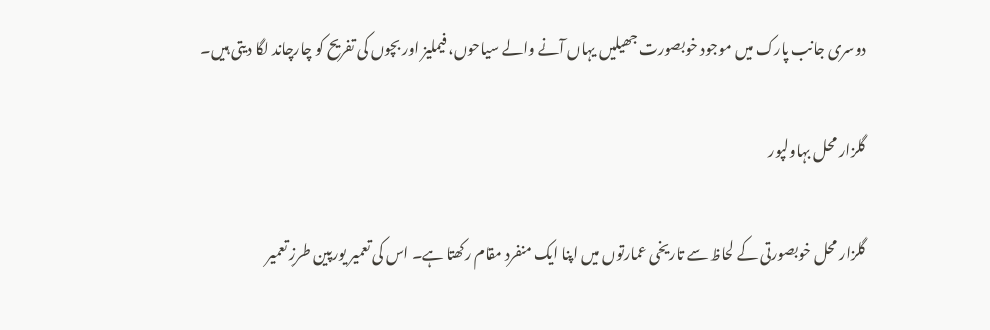دوسری جانب پارک میں موجود خوبصورت جھیلیں یہاں آنے والے سیاحوں، فیملیز اور بچوں کی تفریح کو چارچاند لگا دیتی ہیں۔

گلزار محل بہاولپور

گلزار محل خوبصورتی کے لحاظ سے تاریخی عمارتوں میں اپنا ایک منفرد مقام رکھتا ہے۔ اس کی تعمیر یورپین طرزِ تعمیر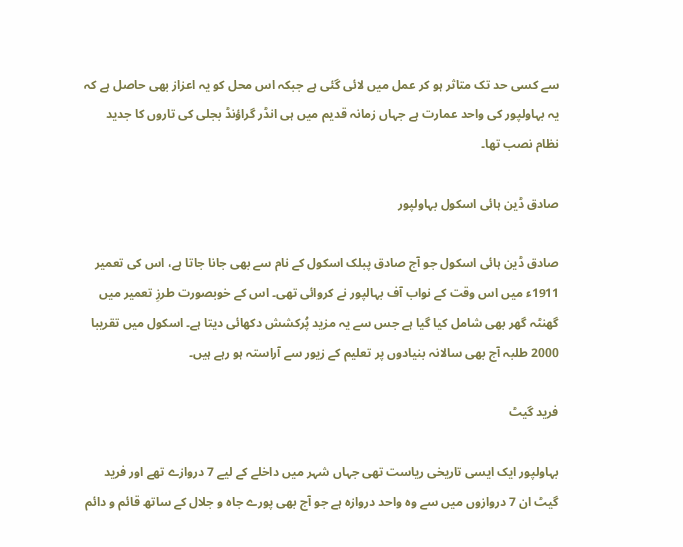سے کسی حد تک متاثر ہو کر عمل میں لائی گئی ہے جبکہ اس محل کو یہ اعزاز بھی حاصل ہے کہ یہ بہاولپور کی واحد عمارت ہے جہاں زمانہ قدیم میں ہی انڈر گراؤنڈ بجلی کی تاروں کا جدید نظام نصب تھا۔

صادق ڈین ہائی اسکول بہاولپور

صادق ڈین ہائی اسکول جو آج صادق پبلک اسکول کے نام سے بھی جانا جاتا ہے، اس کی تعمیر 1911ء میں اس وقت کے نواب آف بہالپور نے کروائی تھی۔ اس کے خوبصورت طرزِ تعمیر میں گھنٹہ گھر بھی شامل کیا گیا ہے جس سے یہ مزید پُرکشش دکھائی دیتا ہے۔ اسکول میں تقریبا 2000 طلبہ آج بھی سالانہ بنیادوں پر تعلیم کے زیور سے آراستہ ہو رہے ہیں۔

فرید گیٹ

بہاولپور ایک ایسی تاریخی ریاست تھی جہاں شہر میں داخلے کے لیے 7 دروازے تھے اور فرید گیٹ ان 7 دروازوں میں سے وہ واحد دروازہ ہے جو آج بھی پورے جاہ و جلال کے ساتھ قائم و دائم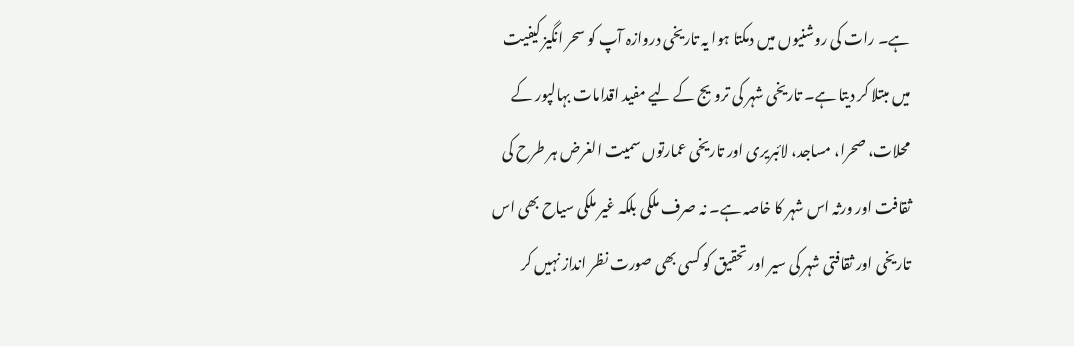ہے۔ رات کی روشنیوں میں دمکتا ہوا یہ تاریخی دروازہ آپ کو سحر انگیز کیفیت میں مبتلا کر دیتا ہے۔ تاریخی شہر کی ترویج کے لیے مفید اقدامات بہالپور کے محلات، صحرا، مساجد، لائبریری اور تاریخی عمارتوں سمیت الغرض ہر طرح کی ثقافت اور ورثہ اس شہر کا خاصہ ہے۔ نہ صرف ملکی بلکہ غیر ملکی سیاح بھی اس تاریخی اور ثقافتی شہر کی سیر اور تحقیق کو کسی بھی صورت نظر انداز نہیں کر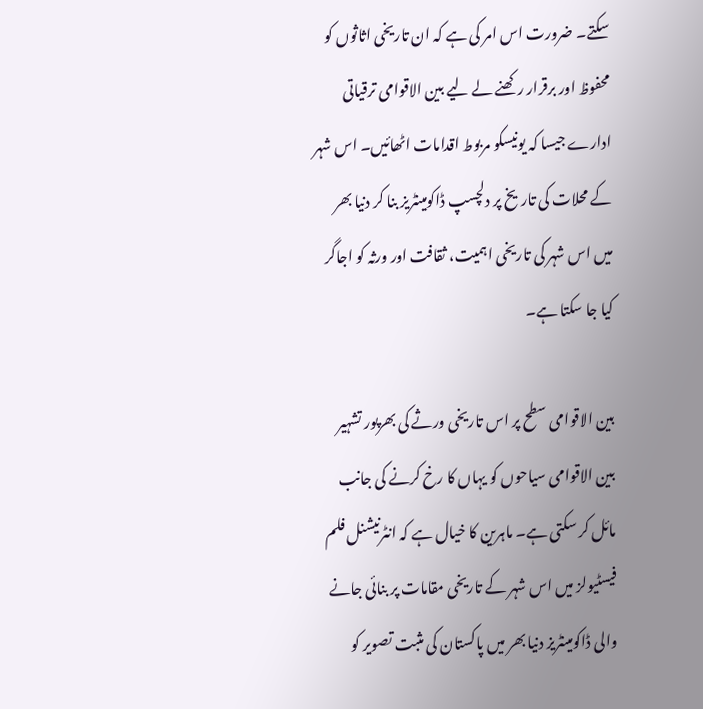سکتے۔ ضرورت اس امر کی ہے کہ ان تاریخی اثاثوں کو محفوظ اور برقرار رکھنے لے لیے بین الاقوامی ترقیاتی ادارے جیسا کہ یونیسکو مربوط اقدامات اٹھائیں۔ اس شہر کے محلات کی تاریخ پر دلچسپ ڈاکومینٹریز بنا کر دنیا بھر میں اس شہر کی تاریخی اہمیت، ثقافت اور ورثہ کو اجاگر کیا جا سکتا ہے۔

بین الاقوامی سطح پر اس تاریخی ورثے کی بھرپور تشہیر بین الاقوامی سیاحوں کو یہاں کا رخ کرنے کی جانب مائل کر سکتی ہے۔ ماہرین کا خیال ہے کہ انٹرنیشنل فلم فیسٹیولز میں اس شہر کے تاریخی مقامات پر بنائی جانے والی ڈاکومینٹریز دنیا بھر میں پاکستان کی مثبت تصویر کو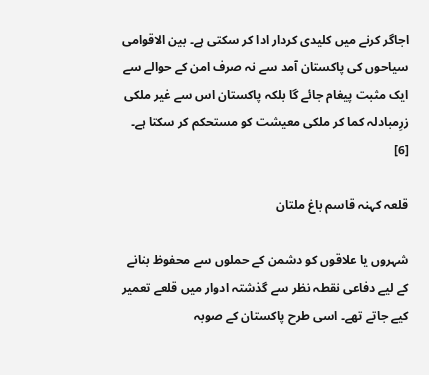اجاگر کرنے میں کلیدی کردار ادا کر سکتی ہے۔ بین الاقوامی سیاحوں کی پاکستان آمد سے نہ صرف امن کے حوالے سے ایک مثبت پیغام جائے گا بلکہ پاکستان اس سے غیر ملکی زرِمبادلہ کما کر ملکی معیشت کو مستحکم کر سکتا ہے۔ [6]

قلعہ کہنہ قاسم باغ ملتان

شہروں یا علاقوں کو دشمن کے حملوں سے محفوظ بنانے کے لیے دفاعی نقطہ نظر سے گذشتہ ادوار میں قلعے تعمیر کیے جاتے تھے۔ اسی طرح پاکستان کے صوبہ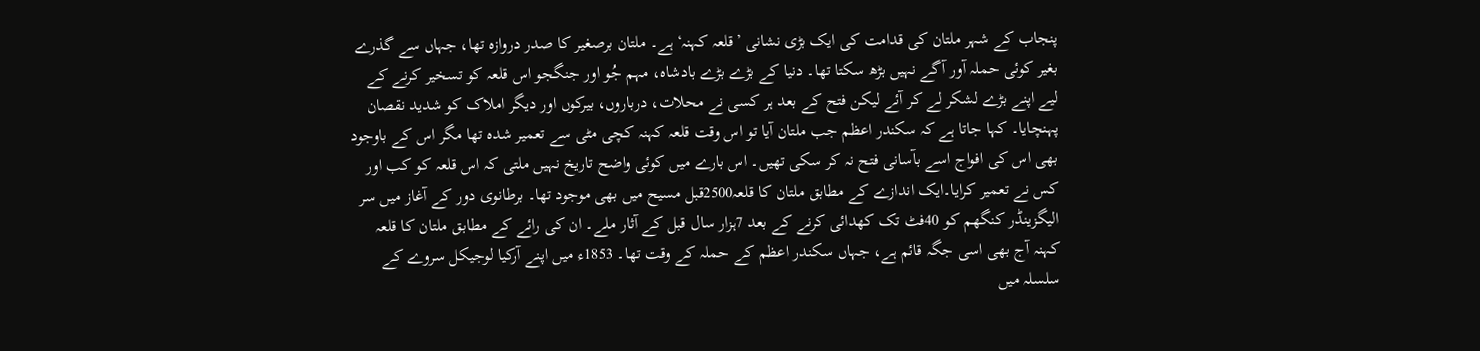پنجاب کے شہر ملتان کی قدامت کی ایک بڑی نشانی ’قلعہ کہنہ‘ ہے۔ ملتان برصغیر کا صدر دروازہ تھا، جہاں سے گذرے بغیر کوئی حملہ آور آگے نہیں بڑھ سکتا تھا۔ دنیا کے بڑے بڑے بادشاہ، مہم جُو اور جنگجو اس قلعہ کو تسخیر کرنے کے لیے اپنے بڑے لشکر لے کر آئے لیکن فتح کے بعد ہر کسی نے محلات، درباروں، بیرکوں اور دیگر املاک کو شدید نقصان پہنچایا۔ کہا جاتا ہے کہ سکندر اعظم جب ملتان آیا تو اس وقت قلعہ کہنہ کچی مٹی سے تعمیر شدہ تھا مگر اس کے باوجود بھی اس کی افواج اسے بآسانی فتح نہ کر سکی تھیں۔ اس بارے میں کوئی واضح تاریخ نہیں ملتی کہ اس قلعہ کو کب اور کس نے تعمیر کرایا۔ایک اندازے کے مطابق ملتان کا قلعہ2500قبل مسیح میں بھی موجود تھا۔ برطانوی دور کے آغاز میں سر الیگزینڈر کنگھم کو 40فٹ تک کھدائی کرنے کے بعد 7ہزار سال قبل کے آثار ملے۔ ان کی رائے کے مطابق ملتان کا قلعہ کہنہ آج بھی اسی جگہ قائم ہے، جہاں سکندر اعظم کے حملہ کے وقت تھا۔ 1853ء میں اپنے آرکیا لوجیکل سروے کے سلسلہ میں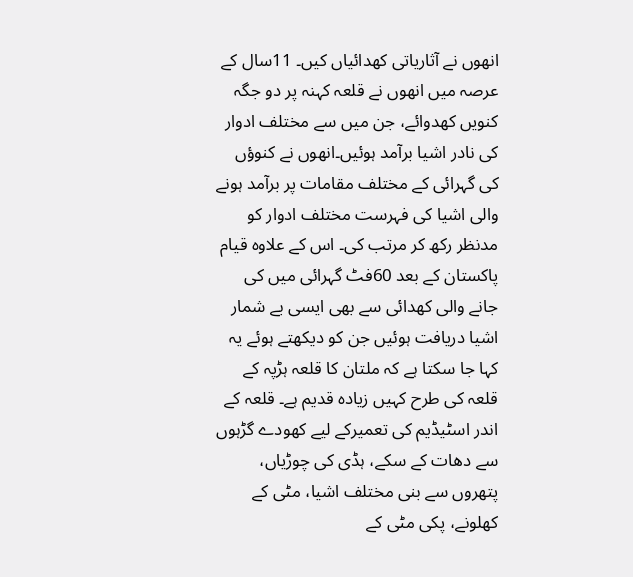انھوں نے آثاریاتی کھدائیاں کیں۔ 11سال کے عرصہ میں انھوں نے قلعہ کہنہ پر دو جگہ کنویں کھدوائے، جن میں سے مختلف ادوار کی نادر اشیا برآمد ہوئیں۔انھوں نے کنوؤں کی گہرائی کے مختلف مقامات پر برآمد ہونے والی اشیا کی فہرست مختلف ادوار کو مدنظر رکھ کر مرتب کی۔ اس کے علاوہ قیام پاکستان کے بعد 60فٹ گہرائی میں کی جانے والی کھدائی سے بھی ایسی بے شمار اشیا دریافت ہوئیں جن کو دیکھتے ہوئے یہ کہا جا سکتا ہے کہ ملتان کا قلعہ ہڑپہ کے قلعہ کی طرح کہیں زیادہ قدیم ہے۔ قلعہ کے اندر اسٹیڈیم کی تعمیرکے لیے کھودے گڑہوں سے دھات کے سکے، ہڈی کی چوڑیاں، پتھروں سے بنی مختلف اشیا، مٹی کے کھلونے، پکی مٹی کے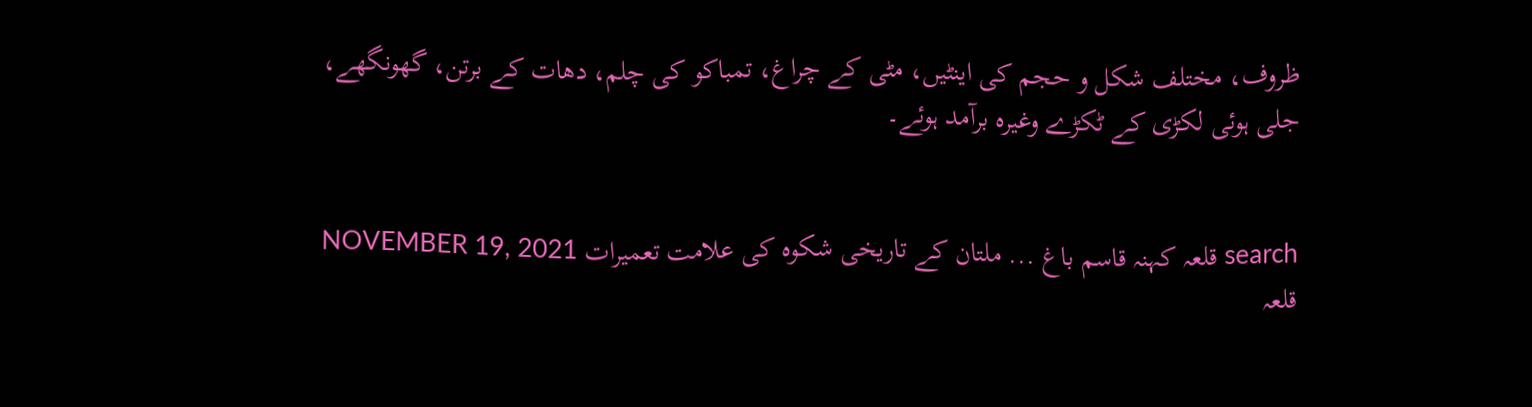ظروف، مختلف شکل و حجم کی اینٹیں، مٹی کے چراغ، تمباکو کی چلم، دھات کے برتن، گھونگھے، جلی ہوئی لکڑی کے ٹکڑے وغیرہ برآمد ہوئے۔


search قلعہ کہنہ قاسم باغ ... ملتان کے تاریخی شکوہ کی علامت تعمیرات NOVEMBER 19, 2021 قلعہ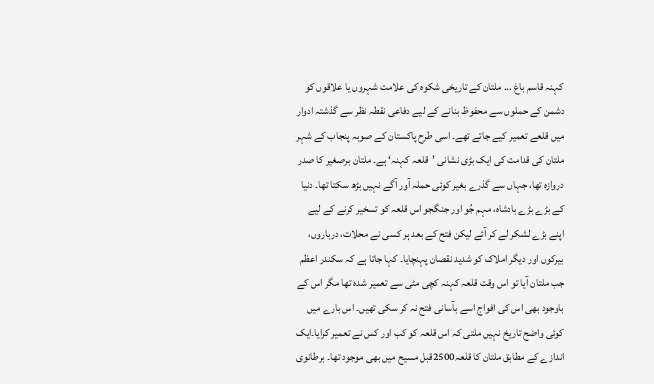کہنہ قاسم باغ ... ملتان کے تاریخی شکوہ کی علامت شہروں یا علاقوں کو دشمن کے حملوں سے محفوظ بنانے کے لیے دفاعی نقطہ نظر سے گذشتہ ادوار میں قلعے تعمیر کیے جاتے تھے۔ اسی طرح پاکستان کے صوبہ پنجاب کے شہر ملتان کی قدامت کی ایک بڑی نشانی ’قلعہ کہنہ‘ ہے۔ ملتان برصغیر کا صدر دروازہ تھا، جہاں سے گذرے بغیر کوئی حملہ آور آگے نہیں بڑھ سکتا تھا۔ دنیا کے بڑے بڑے بادشاہ، مہم جُو اور جنگجو اس قلعہ کو تسخیر کرنے کے لیے اپنے بڑے لشکر لے کر آئے لیکن فتح کے بعد ہر کسی نے محلات، درباروں، بیرکوں اور دیگر املاک کو شدید نقصان پہنچایا۔ کہا جاتا ہے کہ سکندر اعظم جب ملتان آیا تو اس وقت قلعہ کہنہ کچی مٹی سے تعمیر شدہ تھا مگر اس کے باوجود بھی اس کی افواج اسے بآسانی فتح نہ کر سکی تھیں۔ اس بارے میں کوئی واضح تاریخ نہیں ملتی کہ اس قلعہ کو کب اور کس نے تعمیر کرایا۔ایک اندازے کے مطابق ملتان کا قلعہ2500قبل مسیح میں بھی موجود تھا۔ برطانوی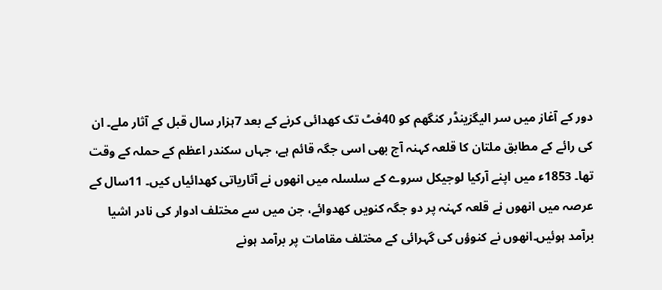دور کے آغاز میں سر الیگزینڈر کنگھم کو 40فٹ تک کھدائی کرنے کے بعد 7ہزار سال قبل کے آثار ملے۔ ان کی رائے کے مطابق ملتان کا قلعہ کہنہ آج بھی اسی جگہ قائم ہے، جہاں سکندر اعظم کے حملہ کے وقت تھا۔ 1853ء میں اپنے آرکیا لوجیکل سروے کے سلسلہ میں انھوں نے آثاریاتی کھدائیاں کیں۔ 11سال کے عرصہ میں انھوں نے قلعہ کہنہ پر دو جگہ کنویں کھدوائے، جن میں سے مختلف ادوار کی نادر اشیا برآمد ہوئیں۔انھوں نے کنوؤں کی گہرائی کے مختلف مقامات پر برآمد ہونے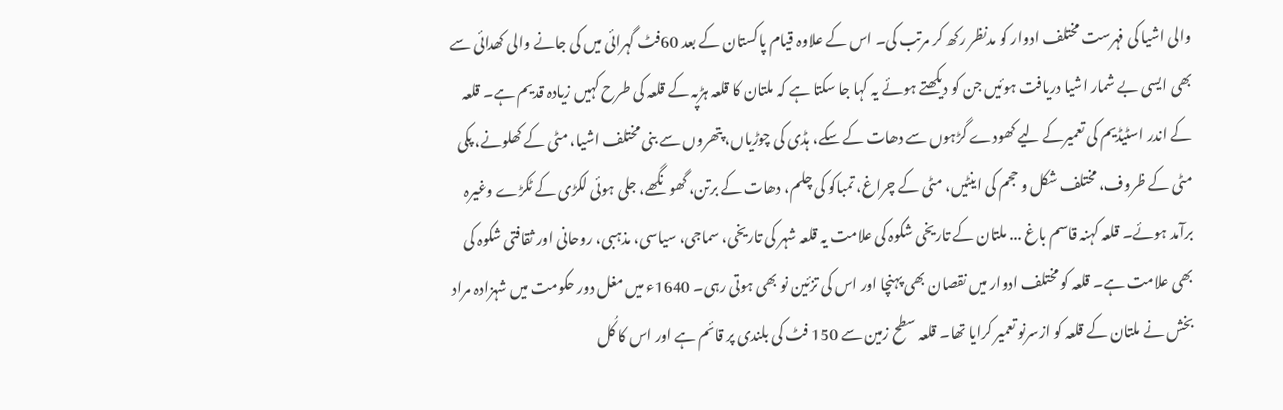والی اشیا کی فہرست مختلف ادوار کو مدنظر رکھ کر مرتب کی۔ اس کے علاوہ قیام پاکستان کے بعد 60فٹ گہرائی میں کی جانے والی کھدائی سے بھی ایسی بے شمار اشیا دریافت ہوئیں جن کو دیکھتے ہوئے یہ کہا جا سکتا ہے کہ ملتان کا قلعہ ہڑپہ کے قلعہ کی طرح کہیں زیادہ قدیم ہے۔ قلعہ کے اندر اسٹیڈیم کی تعمیرکے لیے کھودے گڑہوں سے دھات کے سکے، ہڈی کی چوڑیاں، پتھروں سے بنی مختلف اشیا، مٹی کے کھلونے، پکی مٹی کے ظروف، مختلف شکل و حجم کی اینٹیں، مٹی کے چراغ، تمباکو کی چلم، دھات کے برتن، گھونگھے، جلی ہوئی لکڑی کے ٹکڑے وغیرہ برآمد ہوئے۔ قلعہ کہنہ قاسم باغ ... ملتان کے تاریخی شکوہ کی علامت یہ قلعہ شہر کی تاریخی، سماجی، سیاسی، مذہبی، روحانی اور ثقافتی شکوہ کی بھی علامت ہے۔ قلعہ کو مختلف ادوار میں نقصان بھی پہنچا اور اس کی تزئین نو بھی ہوتی رہی۔ 1640ء میں مغل دور حکومت میں شہزادہ مراد بخش نے ملتان کے قلعہ کو ازسرنو تعمیر کرایا تھا۔ قلعہ سطح زمین سے 150 فٹ کی بلندی پر قائم ہے اور اس کا کُل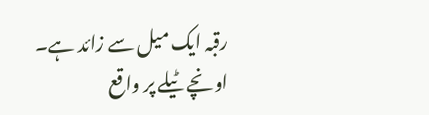رقبہ ایک میل سے زائد ہے۔ اونچے ٹیلے پر واقع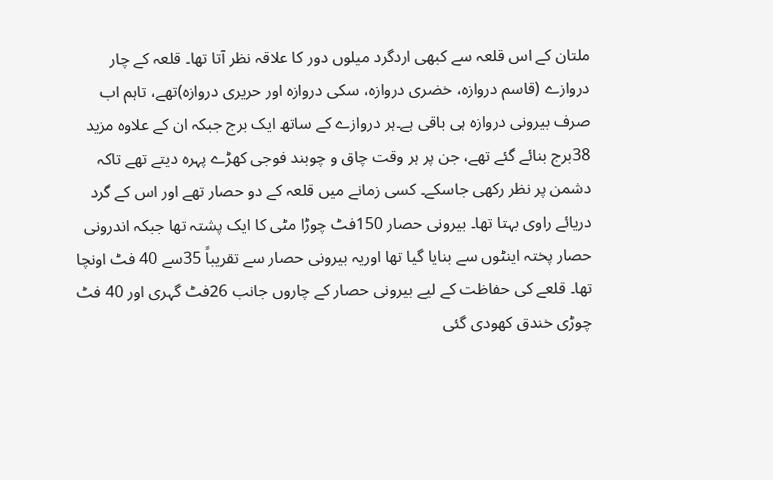ملتان کے اس قلعہ سے کبھی اردگرد میلوں دور کا علاقہ نظر آتا تھا۔ قلعہ کے چار دروازے (قاسم دروازہ، خضری دروازہ، سکی دروازہ اور حریری دروازہ)تھے، تاہم اب صرف بیرونی دروازہ ہی باقی ہے۔ہر دروازے کے ساتھ ایک برج جبکہ ان کے علاوہ مزید 38برج بنائے گئے تھے، جن پر ہر وقت چاق و چوبند فوجی کھڑے پہرہ دیتے تھے تاکہ دشمن پر نظر رکھی جاسکے۔ کسی زمانے میں قلعہ کے دو حصار تھے اور اس کے گرد دریائے راوی بہتا تھا۔ بیرونی حصار 150فٹ چوڑا مٹی کا ایک پشتہ تھا جبکہ اندرونی حصار پختہ اینٹوں سے بنایا گیا تھا اوریہ بیرونی حصار سے تقریباً 35سے 40 فٹ اونچا تھا۔ قلعے کی حفاظت کے لیے بیرونی حصار کے چاروں جانب 26فٹ گہری اور 40 فٹ چوڑی خندق کھودی گئی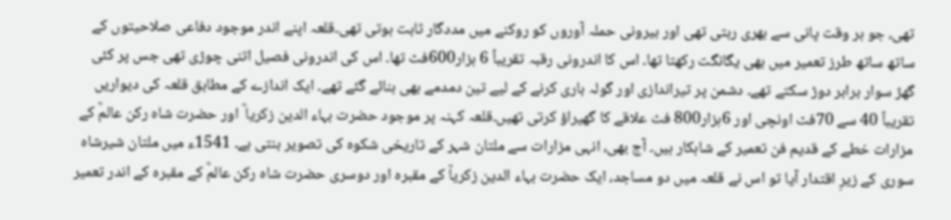تھی، جو ہر وقت پانی سے بھری رہتی تھی اور بیرونی حملہ آوروں کو روکنے میں مددگار ثابت ہوتی تھی۔قلعہ اپنے اندر موجود دفاعی صلاحیتوں کے ساتھ ساتھ طرز تعمیر میں بھی یگانگت رکھتا تھا۔ اس کا اندرونی رقبہ تقریباً 6 ہزار600فٹ تھا۔ اس کی اندرونی فصیل اتنی چوڑی تھی جس پر کئی گھڑ سوار برابر دوڑ سکتے تھے۔ دشمن پر تیراندازی اور گولہ باری کرنے کے لیے تین دمدمے بھی بنائے گئے تھے۔ ایک اندازے کے مطابق قلعہ کی دیواریں تقریباً 40 سے 70فٹ اونچی اور 6ہزار800 فٹ علاقے کا گھیراؤ کرتی تھیں۔قلعہ کہنہ پر موجود حضرت بہاء الدین زکریا ؒ اور حضرت شاہ رکن عالمؒ کے مزارات خطے کے قدیم فن تعمیر کے شاہکار ہیں۔ آج بھی، انہی مزارات سے ملتان شہر کے تاریخی شکوہ کی تصویر بنتی ہے۔ 1541ء میں ملتان شیرشاہ سوری کے زیرِ اقتدار آیا تو اس نے قلعہ میں دو مساجد، ایک حضرت بہاء الدین زکریاؒ کے مقبرہ اور دوسری حضرت شاہ رکن عالمؒ کے مقبرہ کے اندر تعمیر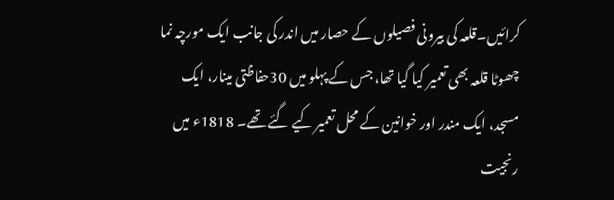کرائیں۔قلعہ کی بیرونی فصیلوں کے حصار میں اندر کی جانب ایک مورچہ نما چھوٹا قلعہ بھی تعمیر کیا گیا تھا، جس کے پہلو میں 30حفاظتی مینار، ایک مسجد، ایک مندر اور خوانین کے محل تعمیر کیے گئے تھے۔ 1818ء میں رنجیت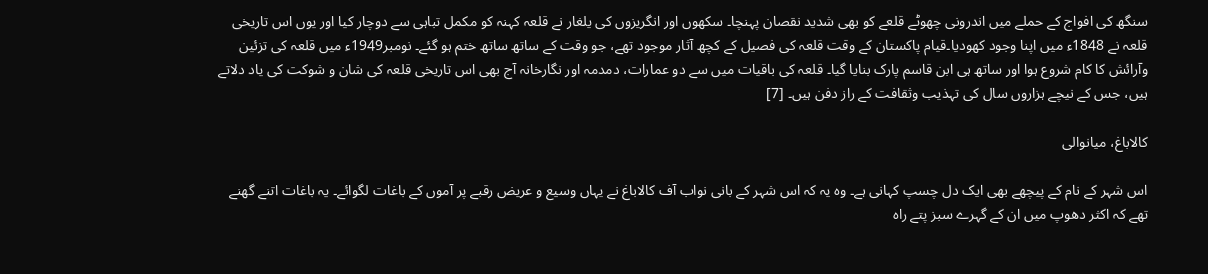سنگھ کی افواج کے حملے میں اندرونی چھوٹے قلعے کو بھی شدید نقصان پہنچا۔ سکھوں اور انگریزوں کی یلغار نے قلعہ کہنہ کو مکمل تباہی سے دوچار کیا اور یوں اس تاریخی قلعہ نے 1848ء میں اپنا وجود کھودیا۔قیام پاکستان کے وقت قلعہ کی فصیل کے کچھ آثار موجود تھے، جو وقت کے ساتھ ساتھ ختم ہو گئے۔ نومبر1949ء میں قلعہ کی تزئین وآرائش کا کام شروع ہوا اور ساتھ ہی ابن قاسم پارک بنایا گیا۔ قلعہ کی باقیات میں سے دو عمارات، دمدمہ اور نگارخانہ آج بھی اس تاریخی قلعہ کی شان و شوکت کی یاد دلاتے ہیں، جس کے نیچے ہزاروں سال کی تہذیب وثقافت کے راز دفن ہیں۔ [7]

کالاباغ، میانوالی

اس شہر کے نام کے پیچھے بھی ایک دل چسپ کہانی ہے۔ وہ یہ کہ اس شہر کے بانی نواب آف کالاباغ نے یہاں وسیع و عریض رقبے پر آموں کے باغات لگوائے۔ یہ باغات اتنے گھنے تھے کہ اکثر دھوپ میں ان کے گہرے سبز پتے راہ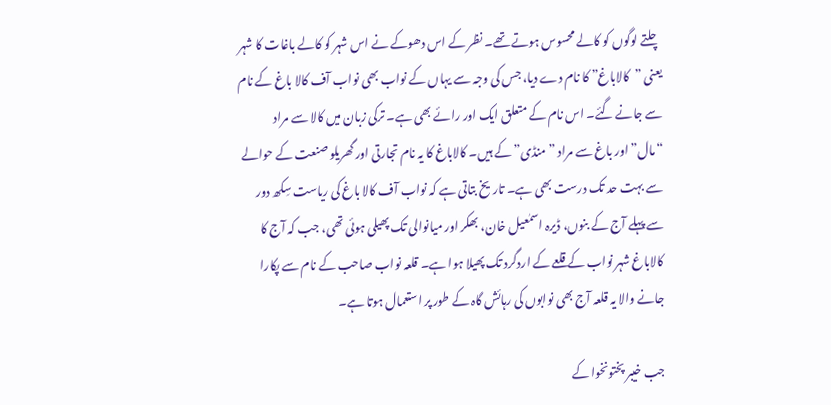چلتے لوگوں کو کالے محسوس ہوتے تھے۔ نظر کے اس دھوکے نے اس شہر کو کالے باغات کا شہر یعنی ”کالاباغ” کا نام دے دیا، جس کی وجہ سے یہاں کے نواب بھی نواب آف کالا باغ کے نام سے جانے گئے۔ اس نام کے متعلق ایک اور رائے بھی ہے۔ ترکی زبان میں کالا سے مراد “مال” اور باغ سے مراد ”منڈی” کے ہیں۔ کالاباغ کا یہ نام تجارتی اور گھریلو صنعت کے حوالے سے بہت حد تک درست بھی ہے۔ تاریخ بتاتی ہے کہ نواب آف کالا باغ کی ریاست سِکھ دور سے پہلے آج کے بنوں، ڈیرہ اسمٰعیل خان، بھکر اور میانوالی تک پھیلی ہوئی تھی، جب کہ آج کا کالاباغ شہر نواب کے قلعے کے اردگرد تک پھیلا ہوا ہے۔ قلعہ نواب صاحب کے نام سے پکارا جانے والا یہ قلعہ آج بھی نوابوں کی رہائش گاہ کے طور پر استعمال ہوتا ہے۔

جب خیبر پختونخوا کے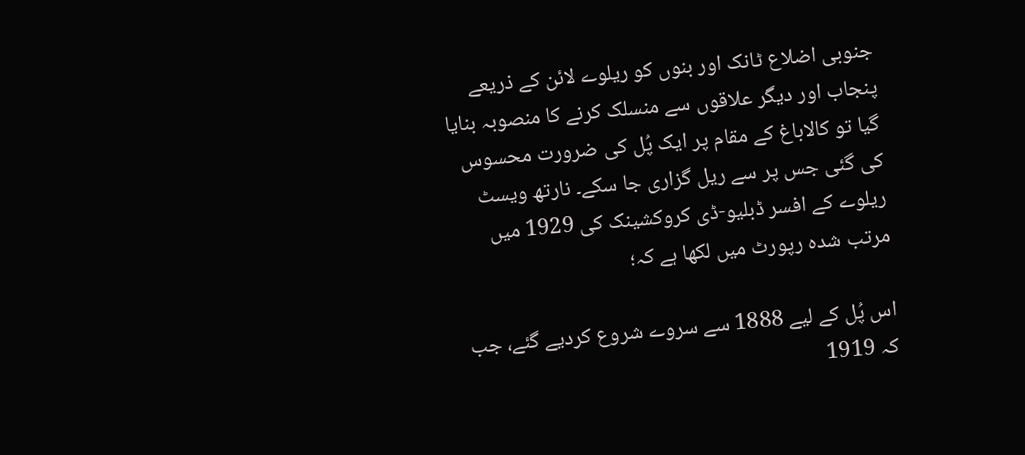جنوبی اضلاع ٹانک اور بنوں کو ریلوے لائن کے ذریعے پنجاب اور دیگر علاقوں سے منسلک کرنے کا منصوبہ بنایا گیا تو کالاباغ کے مقام پر ایک پُل کی ضرورت محسوس کی گئی جس پر سے ریل گزاری جا سکے۔ نارتھ ویسٹ ریلوے کے افسر ڈبلیو-ڈی کروکشینک کی 1929 میں مرتب شدہ رپورٹ میں لکھا ہے کہ؛

اس پُل کے لیے 1888 سے سروے شروع کردیے گئے، جب کہ 1919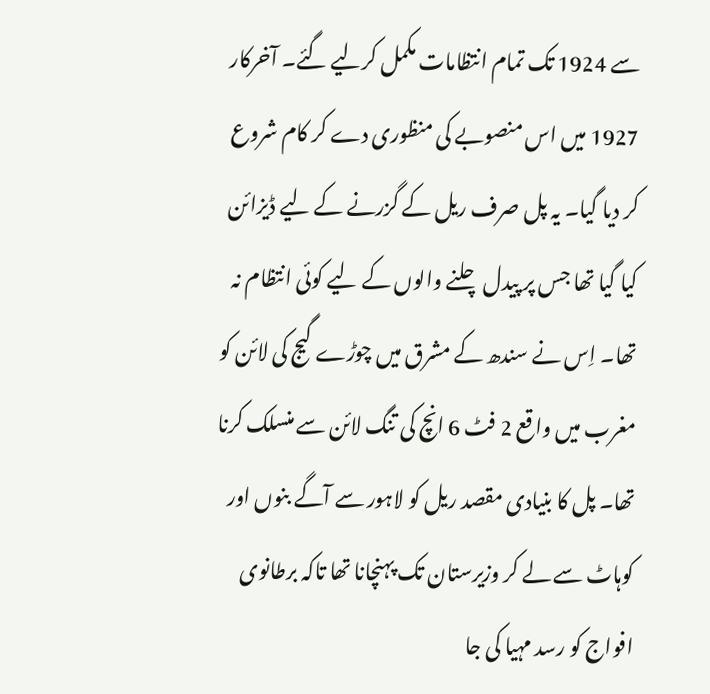سے 1924 تک تمام انتظامات مکمل کرلیے گئے۔ آخرکار 1927 میں اس منصوبے کی منظوری دے کر کام شروع کر دیا گیا۔ یہ پل صرف ریل کے گزرنے کے لیے ڈیزائن کیا گیا تھا جس پر پیدل چلنے والوں کے لیے کوئی انتظام نہ تھا۔ اِس نے سندھ کے مشرق میں چوڑے گیج کی لائن کو مغرب میں واقع 2 فٹ 6 انچ کی تنگ لائن سے منسلک کرنا تھا۔ پل کا بنیادی مقصد ریل کو لاہور سے آگے بنوں اور کوہاٹ سے لے کر وزیرستان تک پہنچانا تھا تاکہ برطانوی افواج کو رسد مہیا کی جا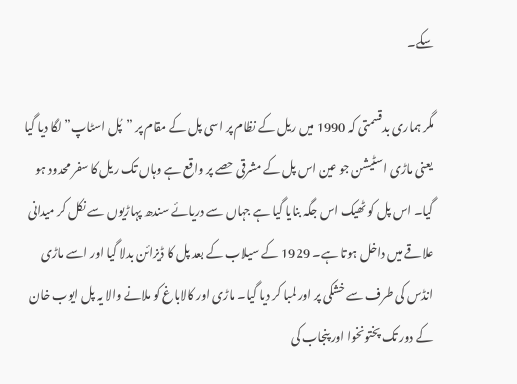سکے۔

مگر ہماری بدقسمتی کہ 1990 میں ریل کے نظام پر اسی پل کے مقام پر ”پُل اسٹاپ” لگا دیا گیا یعنی ماڑی اسٹیشن جو عین اس پل کے مشرقی حصے پر واقع ہے وہاں تک ریل کا سفر محدود ہو گیا۔ اس پل کو ٹھیک اس جگہ بنایا گیا ہے جہاں سے دریائے سندھ پہاڑیوں سے نکل کر میدانی علاقے میں داخل ہوتا ہے۔ 1929 کے سیلاب کے بعد پل کا ڈیزائن بدلا گیا اور اسے ماڑی انڈس کی طرف سے خشکی پر اور لمبا کر دیا گیا۔ ماڑی اور کالاباغ کو ملانے والا یہ پل ایوب خان کے دور تک پختونخوا اور پنجاب کی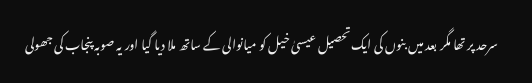سرحد پر تھا مگر بعد میں بنوں کی ایک تحصیل عیسیٰ خیل کو میانوالی کے ساتھ ملا دیا گیا اور یہ صوبہ پنجاب کی جھولی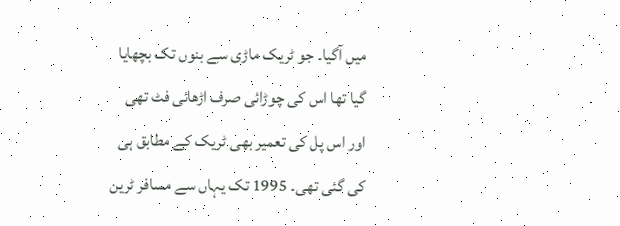میں آگیا۔ جو ٹریک ماڑی سے بنوں تک بچھایا گیا تھا اس کی چوڑائی صرف اڑھائی فٹ تھی اور اس پل کی تعمیر بھی ٹریک کے مطابق ہی کی گئی تھی۔ 1995 تک یہاں سے مسافر ٹرین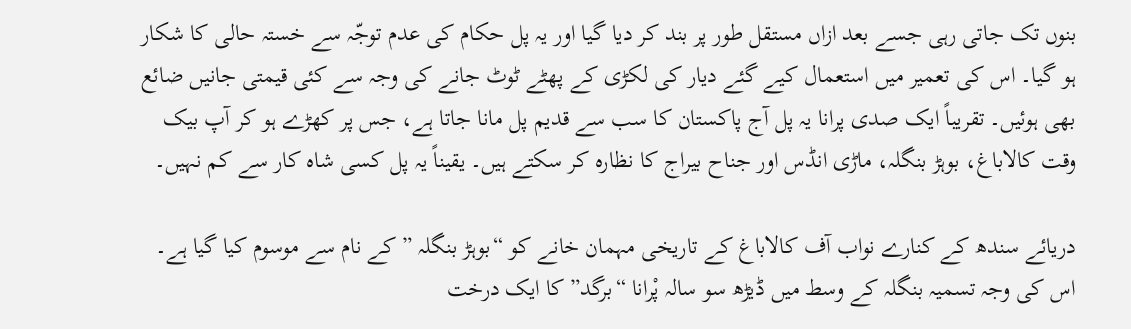بنوں تک جاتی رہی جسے بعد ازاں مستقل طور پر بند کر دیا گیا اور یہ پل حکام کی عدم توجّہ سے خستہ حالی کا شکار ہو گیا۔ اس کی تعمیر میں استعمال کیے گئے دیار کی لکڑی کے پھٹے ٹوٹ جانے کی وجہ سے کئی قیمتی جانیں ضائع بھی ہوئیں۔ تقریباً ایک صدی پرانا یہ پل آج پاکستان کا سب سے قدیم پل مانا جاتا ہے، جس پر کھڑے ہو کر آپ بیک وقت کالاباغ، بوہڑ بنگلہ، ماڑی انڈس اور جناح بیراج کا نظارہ کر سکتے ہیں۔ یقیناً یہ پل کسی شاہ کار سے کم نہیں۔

دریائے سندھ کے کنارے نواب آف کالاباغ کے تاریخی مہمان خانے کو “بوہڑ بنگلہ ” کے نام سے موسوم کیا گیا ہے۔ اس کی وجہ تسمیہ بنگلہ کے وسط میں ڈیڑھ سو سالہ پْرانا “برگد” کا ایک درخت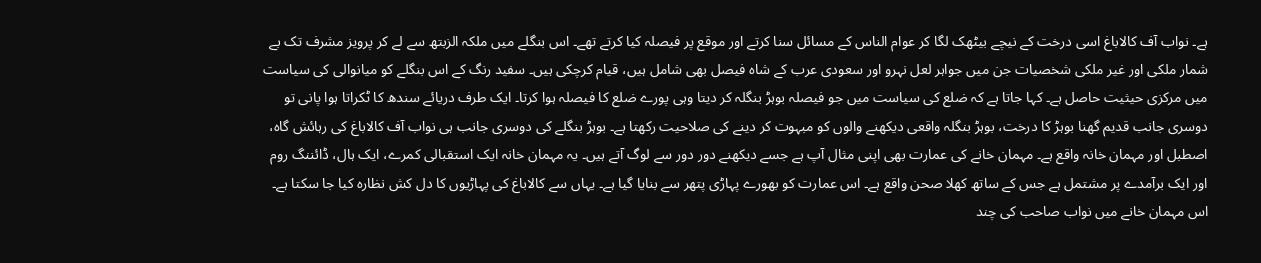ہے۔ نواب آف کالاباغ اسی درخت کے نیچے بیٹھک لگا کر عوام الناس کے مسائل سنا کرتے اور موقع پر فیصلہ کیا کرتے تھے۔ اس بنگلے میں ملکہ الزبتھ سے لے کر پرویز مشرف تک بے شمار ملکی اور غیر ملکی شخصیات جن میں جواہر لعل نہرو اور سعودی عرب کے شاہ فیصل بھی شامل ہیں، قیام کرچکی ہیں۔ سفید رنگ کے اس بنگلے کو میانوالی کی سیاست میں مرکزی حیثیت حاصل ہے۔ کہا جاتا ہے کہ ضلع کی سیاست میں جو فیصلہ بوہڑ بنگلہ کر دیتا وہی پورے ضلع کا فیصلہ ہوا کرتا۔ ایک طرف دریائے سندھ کا ٹکراتا ہوا پانی تو دوسری جانب قدیم گھنا بوہڑ کا درخت، بوہڑ بنگلہ واقعی دیکھنے والوں کو مبہوت کر دینے کی صلاحیت رکھتا ہے۔ بوہڑ بنگلے کی دوسری جانب ہی نواب آف کالاباغ کی رہائش گاہ، اصطبل اور مہمان خانہ واقع ہے۔ مہمان خانے کی عمارت بھی اپنی مثال آپ ہے جسے دیکھنے دور دور سے لوگ آتے ہیں۔ یہ مہمان خانہ ایک استقبالی کمرے، ایک ہال، ڈائننگ روم اور ایک برآمدے پر مشتمل ہے جس کے ساتھ کھلا صحن واقع ہے۔ اس عمارت کو بھورے پہاڑی پتھر سے بنایا گیا ہے۔ یہاں سے کالاباغ کی پہاڑیوں کا دل کش نظارہ کیا جا سکتا ہے۔ اس مہمان خانے میں نواب صاحب کی چند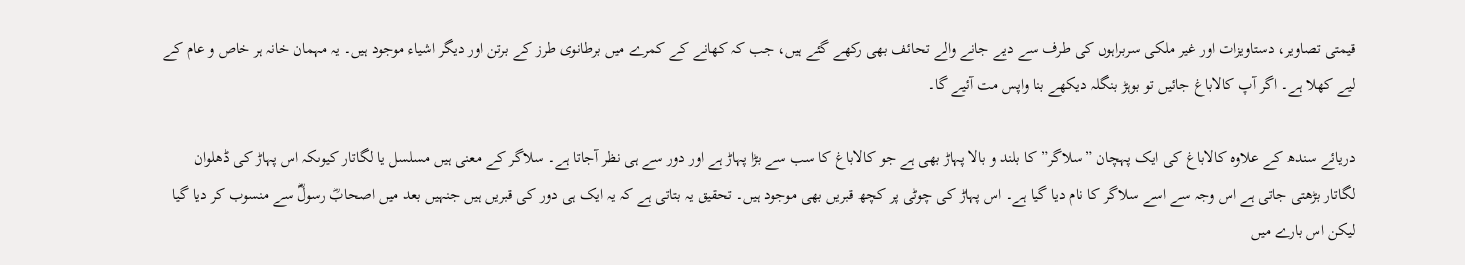قیمتی تصاویر، دستاویزات اور غیر ملکی سربراہوں کی طرف سے دیے جانے والے تحائف بھی رکھے گئے ہیں، جب کہ کھانے کے کمرے میں برطانوی طرز کے برتن اور دیگر اشیاء موجود ہیں۔ یہ مہمان خانہ ہر خاص و عام کے لیے کھلا ہے۔ اگر آپ کالاباغ جائیں تو بوہڑ بنگلہ دیکھے بنا واپس مت آئیے گا۔

دریائے سندھ کے علاوہ کالاباغ کی ایک پہچان ”سلاگر” کا بلند و بالا پہاڑ بھی ہے جو کالاباغ کا سب سے بڑا پہاڑ ہے اور دور سے ہی نظر آجاتا ہے۔ سلاگر کے معنی ہیں مسلسل یا لگاتار کیوںکہ اس پہاڑ کی ڈھلوان لگاتار بڑھتی جاتی ہے اس وجہ سے اسے سلاگر کا نام دیا گیا ہے۔ اس پہاڑ کی چوٹی پر کچھ قبریں بھی موجود ہیں۔ تحقیق یہ بتاتی ہے کہ یہ ایک ہی دور کی قبریں ہیں جنہیں بعد میں اصحابؓ رسولؓؐ سے منسوب کر دیا گیا لیکن اس بارے میں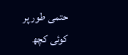حتمی طور پر کوئی کچھ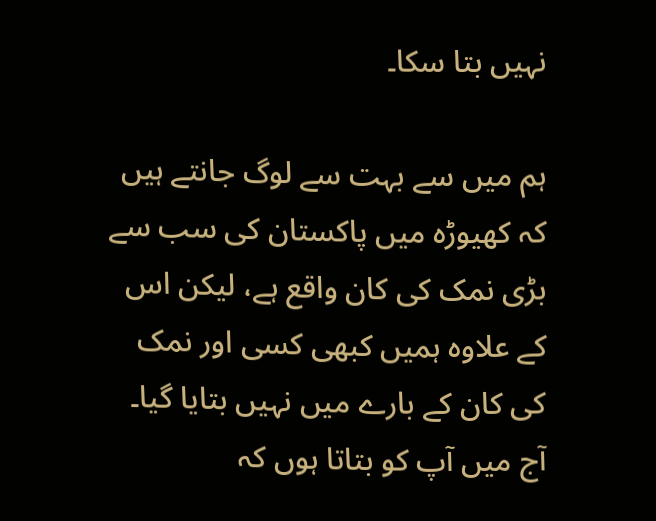نہیں بتا سکا۔

ہم میں سے بہت سے لوگ جانتے ہیں کہ کھیوڑہ میں پاکستان کی سب سے بڑی نمک کی کان واقع ہے، لیکن اس کے علاوہ ہمیں کبھی کسی اور نمک کی کان کے بارے میں نہیں بتایا گیا۔ آج میں آپ کو بتاتا ہوں کہ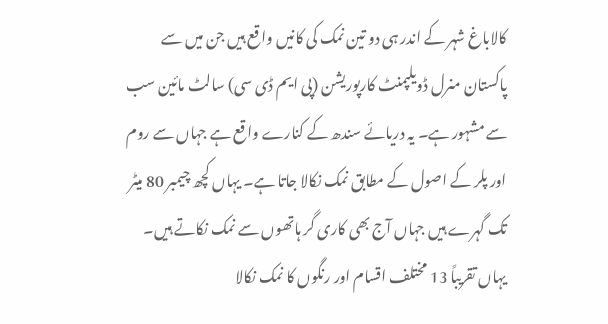کالاباغ شہر کے اندر ہی دو تین نمک کی کانیں واقع ہیں جن میں سے پاکستان منرل ڈویلپمنٹ کارپوریشن (پی ایم ڈی سی) سالٹ مائین سب سے مشہور ہے۔ یہ دریائے سندھ کے کنارے واقع ہے جہاں سے روم اور پلر کے اصول کے مطابق نمک نکالا جاتا ہے۔ یہاں کچھ چیمبر 80 میٹر تک گہرے ہیں جہاں آج بھی کاری گر ہاتھوں سے نمک نکاتے ہیں۔ یہاں تقریباً 13 مختلف اقسام اور رنگوں کا نمک نکالا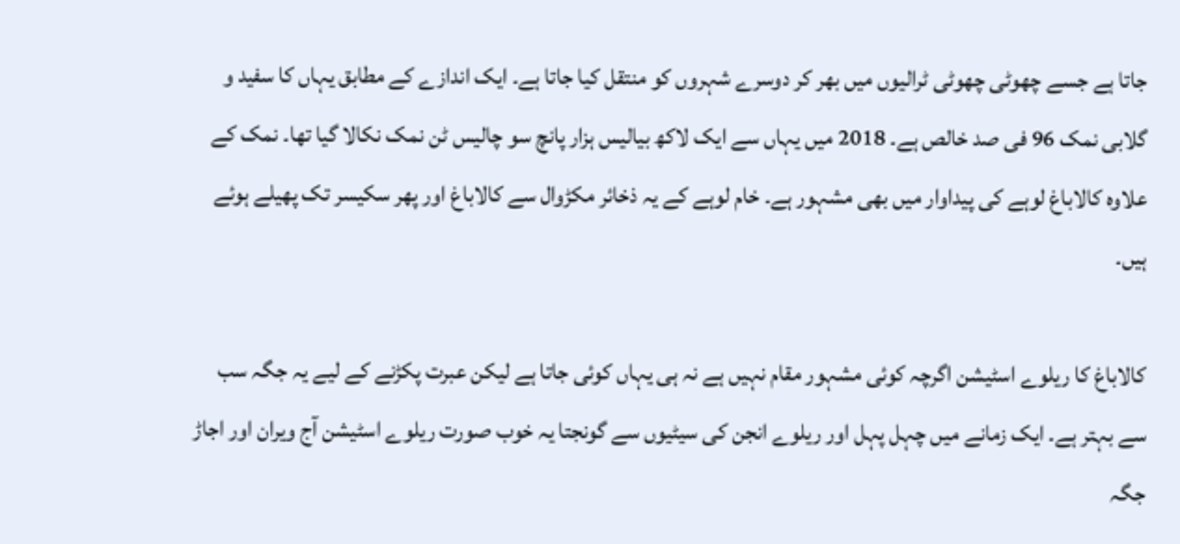جاتا ہے جسے چھوٹی چھوٹی ٹرالیوں میں بھر کر دوسرے شہروں کو منتقل کیا جاتا ہے۔ ایک اندازے کے مطابق یہاں کا سفید و گلابی نمک 96 فی صد خالص ہے۔ 2018 میں یہاں سے ایک لاکھ بیالیس ہزار پانچ سو چالیس ٹن نمک نکالا گیا تھا۔ نمک کے علاوہ کالاباغ لوہے کی پیداوار میں بھی مشہور ہے۔ خام لوہے کے یہ ذخائر مکڑوال سے کالاباغ اور پھر سکیسر تک پھیلے ہوئے ہیں۔

کالاباغ کا ریلوے اسٹیشن اگرچہ کوئی مشہور مقام نہیں ہے نہ ہی یہاں کوئی جاتا ہے لیکن عبرت پکڑنے کے لیے یہ جگہ سب سے بہتر ہے۔ ایک زمانے میں چہل پہل اور ریلوے انجن کی سیٹیوں سے گونجتا یہ خوب صورت ریلوے اسٹیشن آج ویران اور اجاڑ جگہ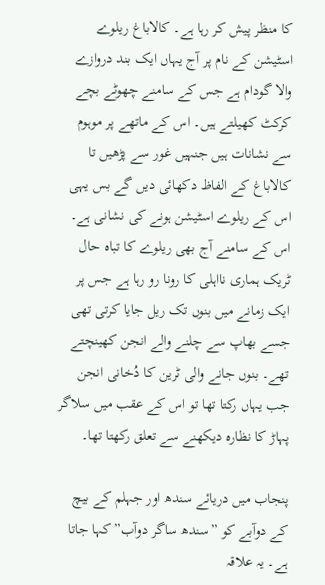کا منظر پیش کر رہا ہے۔ کالاباغ ریلوے اسٹیشن کے نام پر آج یہاں ایک بند دروازے والا گودام ہے جس کے سامنے چھوٹے بچے کرکٹ کھیلتے ہیں۔ اس کے ماتھے پر موہوم سے نشانات ہیں جنہیں غور سے پڑھیں تا کالاباغ کے الفاظ دکھائی دیں گے بس یہی اس کے ریلوے اسٹیشن ہونے کی نشانی ہے۔ اس کے سامنے آج بھی ریلوے کا تباہ حال ٹریک ہماری نااہلی کا رونا رو رہا ہے جس پر ایک زمانے میں بنوں تک ریل جایا کرتی تھی جسے بھاپ سے چلنے والے انجن کھینچتے تھے۔ بنوں جانے والی ٹرین کا دُخانی انجن جب یہاں رکتا تھا تو اس کے عقب میں سلاگر پہاڑ کا نظارہ دیکھنے سے تعلق رکھتا تھا۔

پنجاب میں دریائے سندھ اور جہلم کے بیچ کے دوآبے کو ”سندھ ساگر دوآب” کہا جاتا ہے۔ یہ علاقہ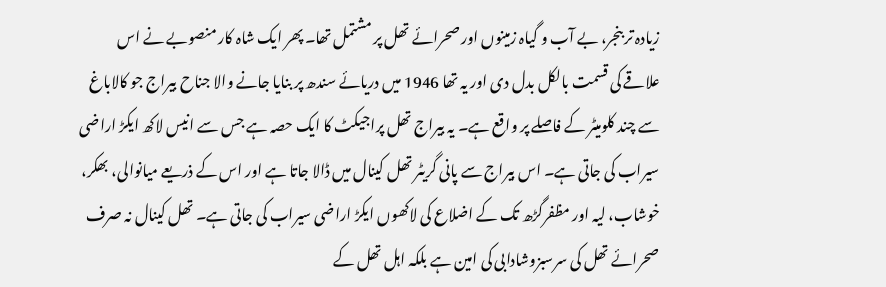زیادہ تر بنجر، بے آب و گیاہ زمینوں اور صحرائے تھل پر مشتمل تھا۔ پھر ایک شاہ کار منصوبے نے اس علاقے کی قسمت بالکل بدل دی اور یہ تھا 1946 میں دریائے سندھ پر بنایا جانے والا جناح بیراج جو کالاباغ سے چند کلومیٹر کے فاصلے پر واقع ہے۔ یہ بیراج تھل پراجیکٹ کا ایک حصہ ہے جس سے انیس لاکھ ایکڑ اراضی سیراب کی جاتی ہے۔ اس بیراج سے پانی گریٹر تھل کینال میں ڈالا جاتا ہے اور اس کے ذریعے میانوالی، بھکر، خوشاب، لیہ اور مظفرگڑھ تک کے اضلاع کی لاکھوں ایکڑ اراضی سیراب کی جاتی ہے۔ تھل کینال نہ صرف صحرائے تھل کی سرسبزوشادابی کی امین ہے بلکہ اہل تھل کے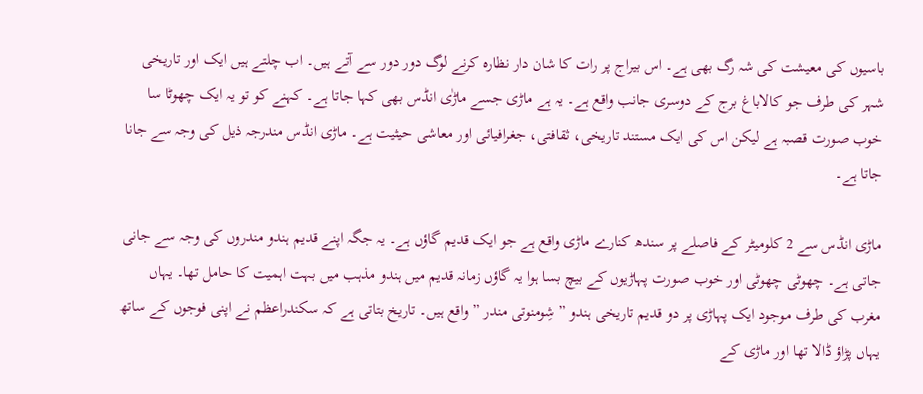باسیوں کی معیشت کی شہ رگ بھی ہے۔ اس بیراج پر رات کا شان دار نظارہ کرنے لوگ دور دور سے آتے ہیں۔ اب چلتے ہیں ایک اور تاریخی شہر کی طرف جو کالاباغ برج کے دوسری جانب واقع ہے۔ یہ ہے ماڑی جسے ماڑٰی انڈس بھی کہا جاتا ہے۔ کہنے کو تو یہ ایک چھوٹا سا خوب صورت قصبہ ہے لیکن اس کی ایک مستند تاریخی، ثقافتی، جغرافیائی اور معاشی حیثیت ہے۔ ماڑی انڈس مندرجہ ذیل کی وجہ سے جانا جاتا ہے۔

ماڑی انڈس سے 2 کلومیٹر کے فاصلے پر سندھ کنارے ماڑی واقع ہے جو ایک قدیم گاؤں ہے۔ یہ جگہ اپنے قدیم ہندو مندروں کی وجہ سے جانی جاتی ہے۔ چھوٹی چھوٹی اور خوب صورت پہاڑیوں کے بیچ بسا ہوا یہ گاؤں زمانہ قدیم میں ہندو مذہب میں بہت اہمیت کا حامل تھا۔ یہاں مغرب کی طرف موجود ایک پہاڑی پر دو قدیم تاریخی ہندو ” شِومنوتی مندر ” واقع ہیں۔ تاریخ بتاتی ہے کہ سکندراعظم نے اپنی فوجوں کے ساتھ یہاں پڑاؤ ڈالا تھا اور ماڑی کے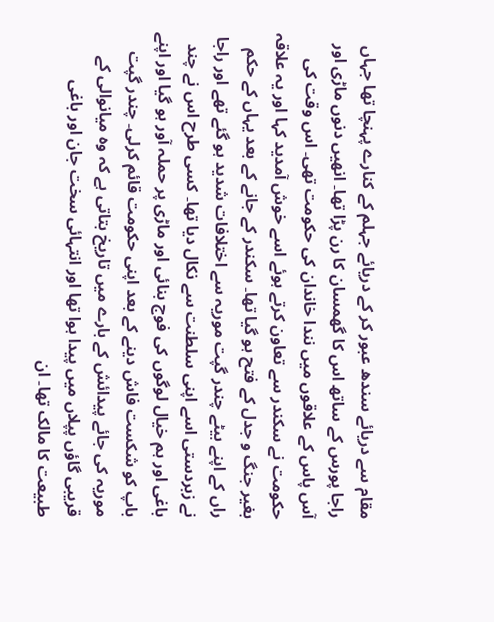مقام سے دریائے سندھ عبور کر کے دریائے جہلم کے کنارے پہنچا تھا جہاں راجا پورس کے ساتھ اس کا گھمسان کا رن پڑا تھا۔ انھیں دنوں ماڑی اور آس پاس کے علاقوں میں نندا خاندان کی حکومت تھی۔ اس وقت کی حکومت نے سکندر سے تعاون کرتے ہوئے اسے خوش آمدید کہا اور یہ علاقہ بغیر جنگ و جدل کے فتح ہو گیا تھا۔ سکندر کے جانے کے بعد یہاں کے حکم راں کے اپنے بیٹے چندر گپت موریہ سے اختلافات شدید ہو گئے تھے اور راجا نے زبردستی اسے اپنی سلطنت سے نکال دیا تھا۔ کسی طرح اس نے چند باغی اور ہم خیال لوگوں کی فوج بنائی اور ماڑی پر حملہ آور ہو گیا اور اپنے باپ کو شکست فاش دینے کے بعد اپنی حکومت قائم کرلی۔ چندر گپت موریہ کی جائے پیدائش کے بارے میں تاریخ بتاتی ہے کہ وہ میانوالی کے قریبی گاؤں پپلاں میں پیدا ہوا تھا اور انتہائی سخت جان اور باغی طبیعت کا مالک تھا۔ ان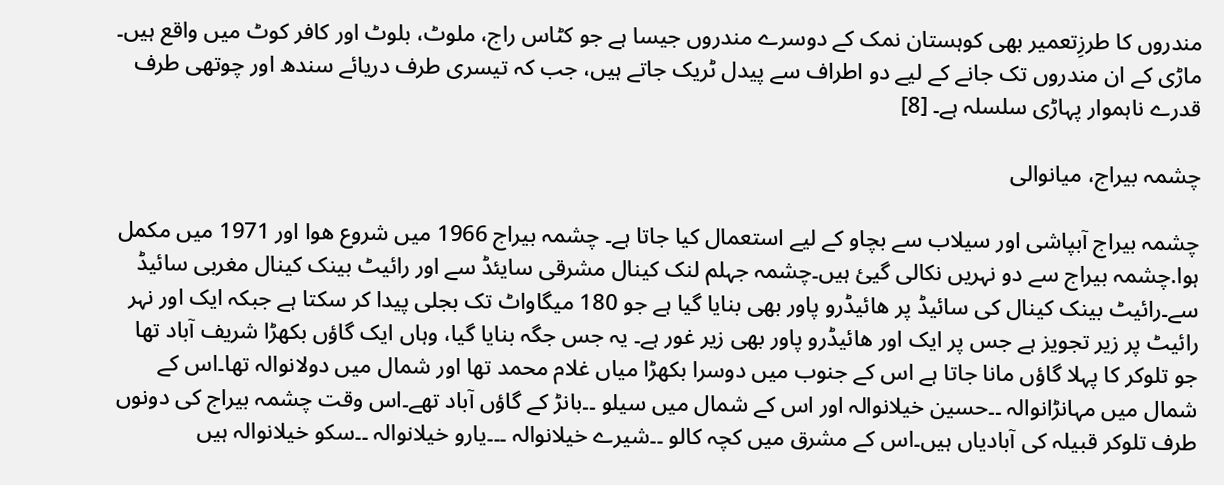مندروں کا طرزِتعمیر بھی کوہستان نمک کے دوسرے مندروں جیسا ہے جو کٹاس راج، ملوٹ، بلوٹ اور کافر کوٹ میں واقع ہیں۔ ماڑی کے ان مندروں تک جانے کے لیے دو اطراف سے پیدل ٹریک جاتے ہیں، جب کہ تیسری طرف دریائے سندھ اور چوتھی طرف قدرے ناہموار پہاڑی سلسلہ ہے۔ [8]

چشمہ بیراج، میانوالی

چشمہ بیراج آبپاشی اور سیلاب سے بچاو کے لیے استعمال کیا جاتا ہے۔ چشمہ بیراج 1966 میں شروع ھوا اور 1971 میں مکمل ہوا.چشمہ بیراج سے دو نہریں نکالی گیئ ہیں۔چشمہ جہلم لنک کینال مشرقی سایئڈ سے اور رائیٹ بینک کینال مغربی سائیڈ سے۔رائیٹ بینک کینال کی سائیڈ پر ھائیڈرو پاور بھی بنایا گیا ہے جو 180 میگاواٹ تک بجلی پیدا کر سکتا ہے جبکہ ایک اور نہر رائیٹ پر زیر تجویز ہے جس پر ایک اور ھائیڈرو پاور بھی زیر غور ہے۔ یہ جس جگہ بنایا گیا، وہاں ایک گاؤں بکھڑا شریف آباد تھا جو تلوکر کا پہلا گاؤں مانا جاتا ہے اس کے جنوب میں دوسرا بکھڑا میاں غلام محمد تھا اور شمال میں دولانوالہ تھا۔اس کے شمال میں مہانڑانوالہ ۔۔حسین خیلانوالہ اور اس کے شمال میں سیلو ۔۔بانڑ کے گاؤں آباد تھے۔اس وقت چشمہ بیراج کی دونوں طرف تلوکر قبیلہ کی آبادیاں ہیں۔اس کے مشرق میں کچہ کالو ۔۔شیرے خیلانوالہ ۔۔۔یارو خیلانوالہ ۔۔سکو خیلانوالہ ہیں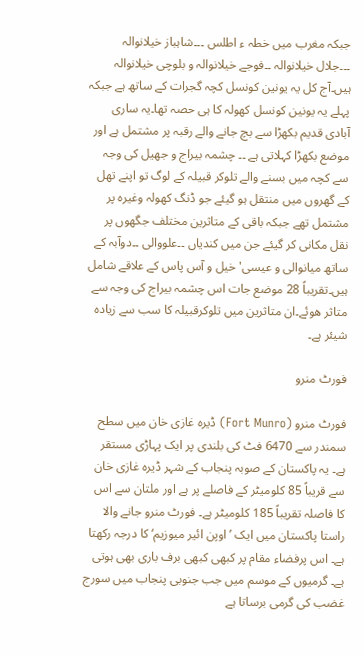جبکہ مغرب میں خطہ ء اطلس ۔۔۔شاہباز خیلانوالہ ۔۔۔جلال خیلانوالہ ۔۔فوجے خیلانوالہ و بلوچی خیلانوالہ ہیں۔آج کل یہ یونین کونسل کچہ گجرات کے ساتھ ہے جبکہ پہلے یہ یونین کونسل کھولہ کا ہی حصہ تھا۔یہ ساری آبادی قدیم بکھڑا سے بچ جانے والے رقبہ پر مشتمل ہے اور موضع بکھڑا کہلاتی ہے ۔۔ چشمہ بیراج و جھیل کی وجہ سے کچہ میں بسنے والے تلوکر قبیلہ کے لوگ تو اپنے تھل کے گھروں میں منتقل ہو گیئے جو ڈنگ کھولہ وغیرہ پر مشتمل تھے جبکہ باقی کے متاثرین مختلف جگھوں پر نقل مکانی کر گیئے جن میں کندیاں ۔۔علووالی ۔۔دوآبہ کے ساتھ میانوالی و عیسی' خیل و آس پاس کے علاقے شامل ہیں۔تقریباً 28 موضع جات اس چشمہ بیراج کی وجہ سے متاثر ھوئے۔ان متاثرین میں تلوکرقبیلہ کا سب سے زیادہ شیئر ہے۔

فورٹ منرو

فورٹ منرو (Fort Munro) ڈیرہ غازی خان میں سطح سمندر سے 6470 فٹ کی بلندی پر ایک پہاڑی مستقر ہے۔ یہ پاکستان کے صوبہ پنجاب کے شہر ڈیرہ غازی خان سے قریباً 85 کلومیٹر کے فاصلے پر ہے اور ملتان سے اس کا فاصلہ تقریباً 185 کلومیٹر ہے۔ فورٹ منرو جانے والا راستا پاکستان میں ایک ’اوپن ائیر میوزیم‘ کا درجہ رکھتا ہے۔ اس پرفضاء مقام پر کبھی کبھی برف باری بھی ہوتی ہے۔ گرمیوں کے موسم میں جب جنوبی پنجاب میں سورج غضب کی گرمی برساتا ہے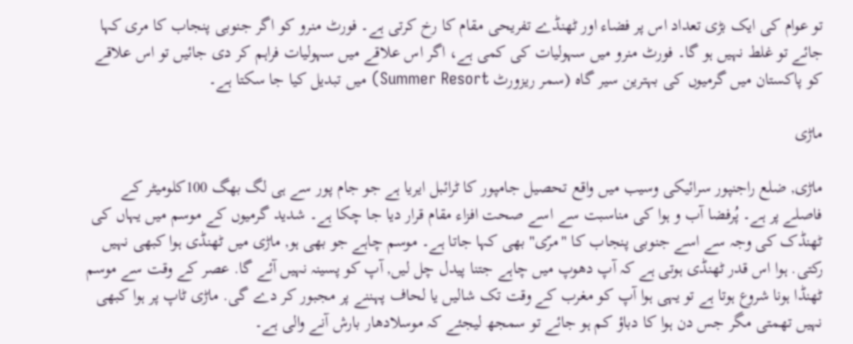تو عوام کی ایک بڑی تعداد اس پر فضاء اور ٹھنڈے تفریحی مقام کا رخ کرتی ہے۔ فورٹ منرو کو اگر جنوبی پنجاب کا مری کہا جائے تو غلط نہیں ہو گا۔ فورٹ منرو میں سہولیات کی کمی ہے، اگر اس علاقے میں سہولیات فراہم کر دی جائیں تو اس علاقے کو پاکستان میں گرمیوں کی بہترین سیر گاہ (سمر ریزورٹ Summer Resort) میں تبدیل کیا جا سکتا ہے۔

ماڑی

ماڑی, ضلع راجنپور سرائیکی وسیب میں واقع تحصیل جامپور کا ٹرائبل ایریا ہے جو جام پور سے ہی لگ بھگ 100کلومیٹر کے فاصلے پر ہے۔ پُرفضا آب و ہوا کی مناسبت سے اسے صحت افزاء مقام قرار دیا جا چکا ہے۔ شدید گرمیوں کے موسم میں یہاں کی ٹھنڈک کی وجہ سے اسے جنوبی پنجاب کا "مرّی" بھی کہا جاتا ہے۔ موسم چاہے جو بھی ہو, ماڑی میں ٹھنڈی ہوا کبھی نہیں رکتی. ہوا اس قدر ٹھنڈی ہوتی ہے کہ آپ دھوپ میں چاہے جتنا پیدل چل لیں, آپ کو پسینہ نہیں آئے گا. عصر کے وقت سے موسم ٹھنڈا ہونا شروع ہوتا ہے تو یہی ہوا آپ کو مغرب کے وقت تک شالیں یا لحاف پہننے پر مجبور کر دے گی. ماڑی ٹاپ پر ہوا کبھی نہیں تھمتی مگر جس دن ہوا کا دباؤ کم ہو جائے تو سمجھ لیجئے کہ موسلادھار بارش آنے والی ہے۔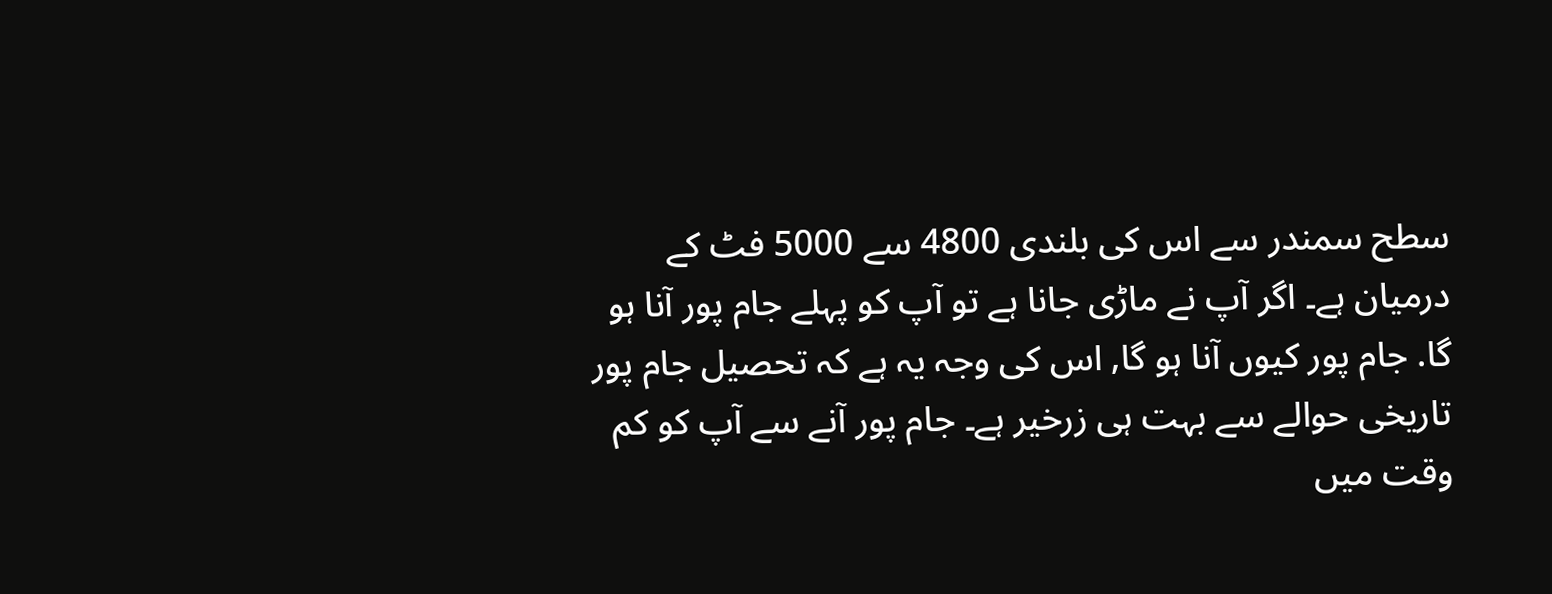سطح سمندر سے اس کی بلندی 4800 سے 5000 فٹ کے درمیان ہے۔ اگر آپ نے ماڑی جانا ہے تو آپ کو پہلے جام پور آنا ہو گا. جام پور کیوں آنا ہو گا, اس کی وجہ یہ ہے کہ تحصیل جام پور تاریخی حوالے سے بہت ہی زرخیر ہے۔ جام پور آنے سے آپ کو کم وقت میں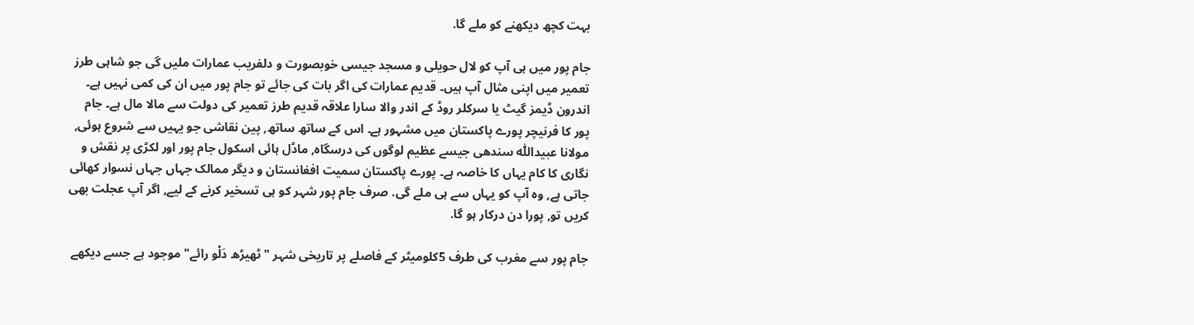بہت کچھ دیکھنے کو ملے گا.

جام پور میں ہی آپ کو لال حویلی و مسجد جیسی خوبصورت و دلفریب عمارات ملیں گی جو شاہی طرز تعمیر میں اپنی مثال آپ ہیں۔ قدیم عمارات کی اگر بات کی جائے تو جام پور میں ان کی کمی نہیں ہے۔ اندرون ڈیمز گیٹ یا سرکلر روڈ کے اندر والا سارا علاقہ قدیم طرز تعمیر کی دولت سے مالا مال ہے۔ جام پور کا فرنیچر پورے پاکستان میں مشہور ہے۔ اس کے ساتھ ساتھ, پین نقاشی جو یہیں سے شروع ہوئی, مولانا عبیداللّٰہ سندھی جیسے عظیم لوگوں کی درسگاہ, ماڈل ہائی اسکول جام پور اور لکڑی پر نقش و نگاری کا کام یہاں کا خاصہ ہے۔ پورے پاکستان سمیت افغانستان و دیگر ممالک جہاں جہاں نسوار کھائی جاتی ہے, وہ آپ کو یہاں سے ہی ملے گی. صرف جام پور شہر کو ہی تسخیر کرنے کے لیے, اگر آپ عجلت بھی کریں تو, پورا دن درکار ہو گا.

جام پور سے مغرب کی طرف 5کلومیٹر کے فاصلے پر تاریخی شہر "ٹھیڑھ دَلْو رائے" موجود ہے جسے دیکھے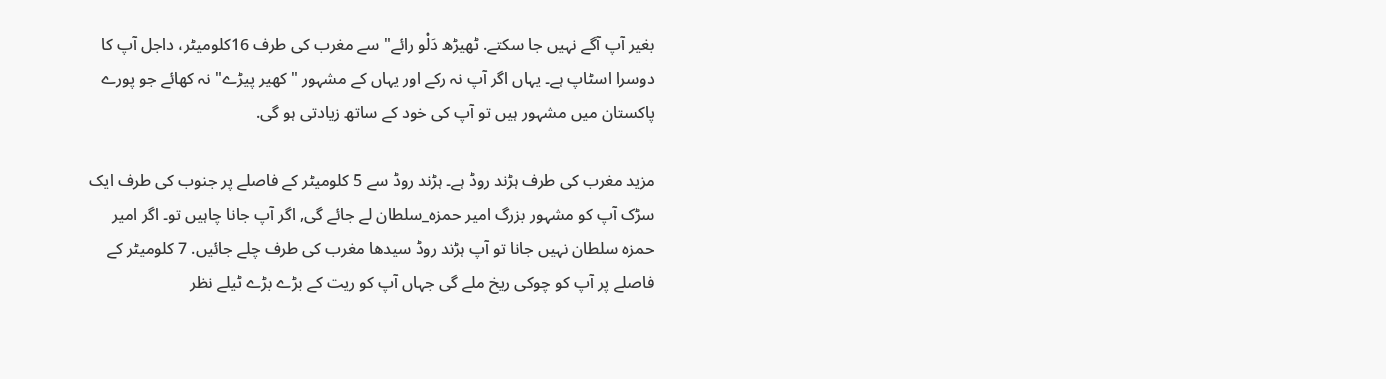بغیر آپ آگے نہیں جا سکتے. ٹھیڑھ دَلْو رائے" سے مغرب کی طرف 16کلومیٹر، داجل آپ کا دوسرا اسٹاپ ہے۔ یہاں اگر آپ نہ رکے اور یہاں کے مشہور "کھیر پیڑے" نہ کھائے جو پورے پاکستان میں مشہور ہیں تو آپ کی خود کے ساتھ زیادتی ہو گی.

مزید مغرب کی طرف ہڑند روڈ ہے۔ ہڑند روڈ سے 5 کلومیٹر کے فاصلے پر جنوب کی طرف ایک سڑک آپ کو مشہور بزرگ امیر حمزہ_سلطان لے جائے گی, اگر آپ جانا چاہیں تو۔ اگر امیر حمزہ سلطان نہیں جانا تو آپ ہڑند روڈ سیدھا مغرب کی طرف چلے جائیں. 7 کلومیٹر کے فاصلے پر آپ کو چوکی ریخ ملے گی جہاں آپ کو ریت کے بڑے بڑے ٹیلے نظر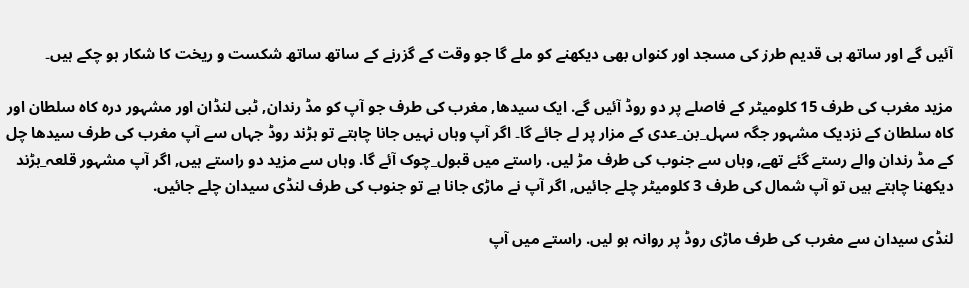آئیں گے اور ساتھ ہی قدیم طرز کی مسجد اور کنواں بھی دیکھنے کو ملے گا جو وقت کے گزرنے کے ساتھ ساتھ شکست و ریخت کا شکار ہو چکے ہیں۔

مزید مغرب کی طرف 15 کلومیٹر کے فاصلے پر دو روڈ آئیں گے. ایک سیدھا, مغرب کی طرف جو آپ کو مڈ رندان, ٹبی لنڈان اور مشہور درہ کاہ سلطان اور کاہ سلطان کے نزدیک مشہور جگہ سہل_بن_عدی کے مزار پر لے جائے گا۔ اگر آپ وہاں نہیں جانا چاہتے تو ہڑند روڈ جہاں سے آپ مغرب کی طرف سیدھا چل کے مڈ رندان والے رستے گئے تھے, وہاں سے جنوب کی طرف مڑ لیں. راستے میں قبول_چوک آئے گا. وہاں سے مزید دو راستے ہیں, اگر آپ مشہور قلعہ_ہڑند دیکھنا چاہتے ہیں تو آپ شمال کی طرف 3 کلومیٹر چلے جائیں, اگر آپ نے ماڑی جانا ہے تو جنوب کی طرف لنڈی سیدان چلے جائیں.

لنڈی سیدان سے مغرب کی طرف ماڑی روڈ پر روانہ ہو لیں. راستے میں آپ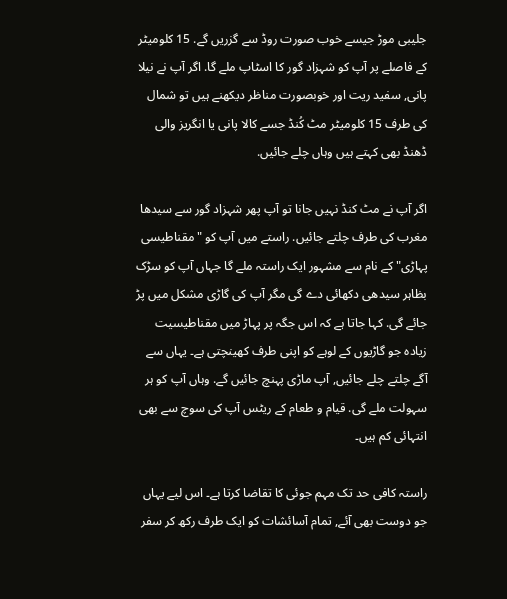جلیبی موڑ جیسے خوب صورت روڈ سے گزریں گے. 15 کلومیٹر کے فاصلے پر آپ کو شہزاد گور کا اسٹاپ ملے گا. اگر آپ نے نیلا پانی, سفید ریت اور خوبصورت مناظر دیکھنے ہیں تو شمال کی طرف 15 کلومیٹر مٹ کُنڈ جسے کالا پانی یا انگریز والی ڈھنڈ بھی کہتے ہیں وہاں چلے جائیں.

اگر آپ نے مٹ کنڈ نہیں جانا تو آپ پھر شہزاد گور سے سیدھا مغرب کی طرف چلتے جائیں. راستے میں آپ کو "مقناطیسی پہاڑی" کے نام سے مشہور ایک راستہ ملے گا جہاں آپ کو سڑک بظاہر سیدھی دکھائی دے گی مگر آپ کی گاڑی مشکل میں پڑ جائے گی. کہا جاتا ہے کہ اس جگہ پر پہاڑ میں مقناطیسیت زیادہ جو گاڑیوں کے لوہے کو اپنی طرف کھینچتی ہے۔ یہاں سے آگے چلتے چلے جائیں, آپ ماڑی پہنچ جائیں گے. وہاں آپ کو ہر سہولت ملے گی. قیام و طعام کے ریٹس آپ کی سوچ سے بھی انتہائی کم ہیں۔

راستہ کافی حد تک مہم جوئی کا تقاضا کرتا ہے۔ اس لیے یہاں جو دوست بھی آئے, تمام آسائشات کو ایک طرف رکھ کر سفر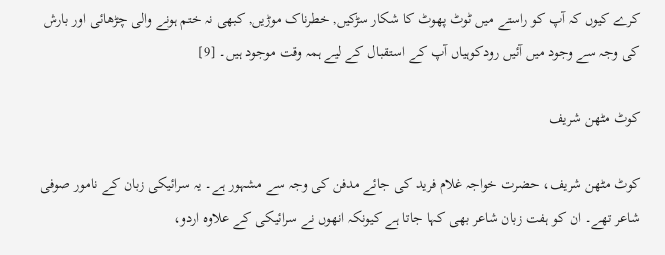کرے کیوں کہ آپ کو راستے میں ٹوٹ پھوٹ کا شکار سڑکیں, خطرناک موڑیں, کبھی نہ ختم ہونے والی چڑھائی اور بارش کی وجہ سے وجود میں آئیں رودکوہیاں آپ کے استقبال کے لیے ہمہ وقت موجود ہیں۔ [9]

کوٹ مٹھن شریف

کوٹ مٹھن شریف، حضرت خواجہ غلام فرید کی جائے مدفن کی وجہ سے مشہور ہے۔ یہ سرائیکی زبان کے نامور صوفی شاعر تھے۔ ان کو ہفت زبان شاعر بھی کہا جاتا ہے کیونکہ انھوں نے سرائیکی کے علاوہ اردو،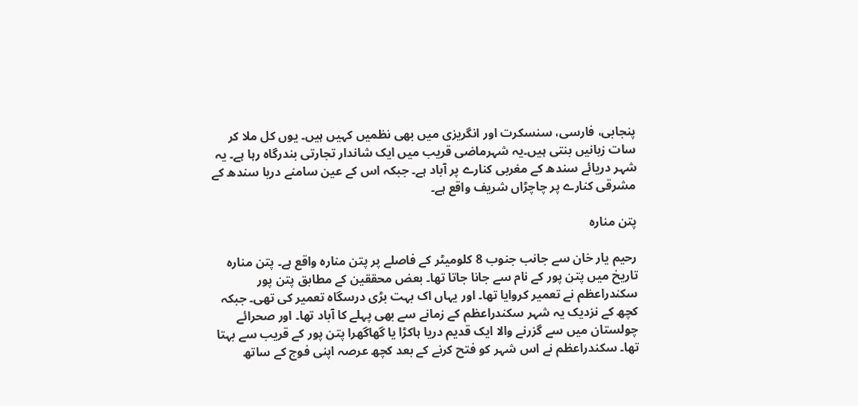پنجابی، فارسی، سنسکرت اور انگریزی میں بھی نظمیں کہیں ہیں۔ یوں کل ملا کر سات زبانیں بنتی ہیں۔یہ شہرماضی قریب میں ایک شاندار تجارتی بندرگاه رہا ہے۔ یہ شہر دریائے سندھ کے مغربی کنارے پر آباد ہے۔ جبکہ اس کے عین سامنے دریا سندھ کے مشرقی کنارے پر چاچڑاں شریف واقع ہے۔

پتن منارہ

رحیم یار خان سے جانب جنوب 8 کلومیٹر کے فاصلے پر پتن منارہ واقع ہے۔ پتن منارہ تاریخ میں پتن پور کے نام سے جانا جاتا تھا۔ بعض محققین کے مطابق پتن پور سکندراعظم نے تعمیر کروایا تھا۔ اور یہاں اک بہت بڑی درسگاہ تعمیر کی تھی۔ جبکہ کچھ کے نزدیک یہ شہر سکندراعظم کے زمانے سے بھی پہلے کا آباد تھا۔ اور صحرائے چولستان میں سے گزرنے والا ایک قدیم دریا ہاکڑا یا گھاگھرا پتن پور کے قریب سے بہتا تھا۔ سکندراعظم نے اس شہر کو فتح کرنے کے بعد کچھ عرصہ اپنی فوج کے ساتھ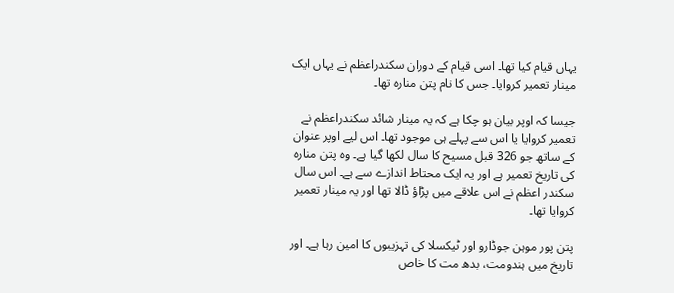یہاں قیام کیا تھا۔ اسی قیام کے دوران سکندراعظم نے یہاں ایک مینار تعمیر کروایا۔ جس کا نام پتن منارہ تھا۔

جیسا کہ اوپر بیان ہو چکا ہے کہ یہ مینار شائد سکندراعظم نے تعمیر کروایا یا اس سے پہلے ہی موجود تھا۔ اس لیے اوپر عنوان کے ساتھ جو 326 قبل مسیح کا سال لکھا گیا ہے۔ وہ پتن منارہ کی تاریخ تعمیر ہے اور یہ ایک محتاط اندازے سے ہے۔ اس سال سکندر اعظم نے اس علاقے میں پڑاؤ ڈالا تھا اور یہ مینار تعمیر کروایا تھا۔

پتن پور موہن جوڈارو اور ٹیکسلا کی تہزیبوں کا امین رہا ہے۔ اور تاریخ میں ہندومت، بدھ مت کا خاص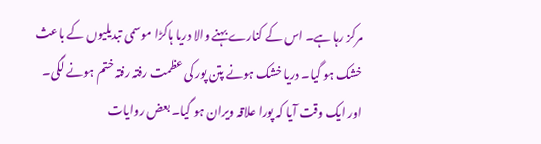مرکز رہا ہے۔ اس کے کنارے بہنے والا دریا ہاکڑا موسمی تبدیلیوں کے باعث خشک ہو گیا۔ دریا خشک ہونے پتن پور کی عظمت رفتہ رفتہ ختم ہونے لگی۔ اور ایک وقت آیا کہ پورا علاقہ ویران ہو گیا۔ بعض روایات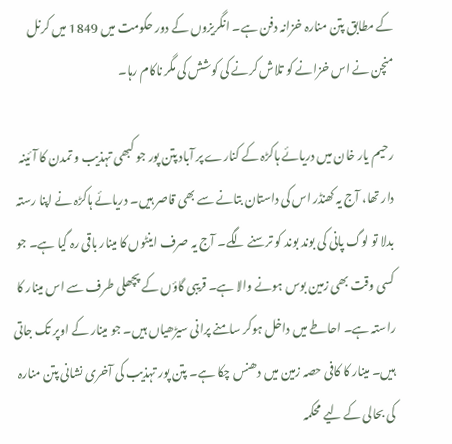کے مطابق پتن منارہ خزانہ دفن ہے۔ انگریزوں کے دور حکومت میں 1849 میں کرنل منچن نے اس خزانے کو تلاش کرنے کی کوشش کی مگر ناکام رہا۔

رحیم یار خان میں دریائے ہاکڑہ کے کنارے پر آباد پتن پور جو کبھی تہذیب و تمدن کا آئینہ دار تھا، آج یہ کھنڈر اس کی داستان بتانے سے بھی قاصر ہیں۔ دریائے ہاکڑہ نے اپنا رستہ بدلا تو لوگ پانی کی بوند بوند کو ترسنے لگے۔ آج یہ صرف اینٹوں کا مینار باقی رہ گیا ہے۔ جو کسی وقت بھی زمین بوس ہونے والا ہے۔ قریبی گاؤں کے پچھلی طرف سے اس مینار کا راستہ ہے۔ احاطے میں داخل ہوکر سامنے پرانی سیڑھیاں ہیں۔ جو مینار کے اوپر تک جاتی ہیں۔ مینار کا کافی حصہ زمین میں دھنس چکا ہے۔ پتن پور تہذیب کی آخری نشانی پتن منارہ کی بحالی کے لیے محکمہ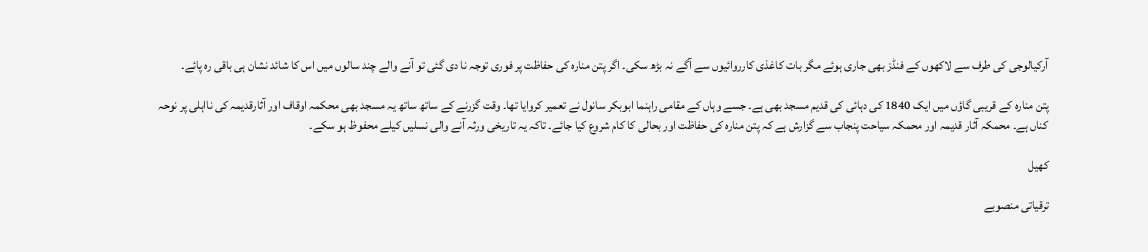آرکیالوجی کی طرف سے لاکھوں کے فنڈز بھی جاری ہوئے مگر بات کاغذی کارروائیوں سے آگے نہ بڑھ سکی۔ اگر پتن منارہ کی حفاظت پر فوری توجہ نا دی گئی تو آنے والے چند سالوں میں اس کا شائد نشان ہی باقی رہ پائے۔

پتن منارہ کے قریبی گاؤں میں ایک 1840 کی دہائی کی قدیم مسجد بھی ہے۔ جسے وہاں کے مقامی راہنما ابوبکر سانول نے تعمیر کروایا تھا۔ وقت گزرنے کے ساتھ ساتھ یہ مسجد بھی محکمہ اوقاف اور آثارقدیمہ کی نااہلی پر نوحہ کناں ہے۔ محمکہ آثار قدیمہ اور محمکہ سیاحت پنجاب سے گزارش ہے کہ پتن منارہ کی حفاظت اور بحالی کا کام شروع کیا جائے۔ تاکہ یہ تاریخی ورثہ آنے والی نسلیں کیلے محفوظ ہو سکے۔

کھیل

ترقیاتی منصوبے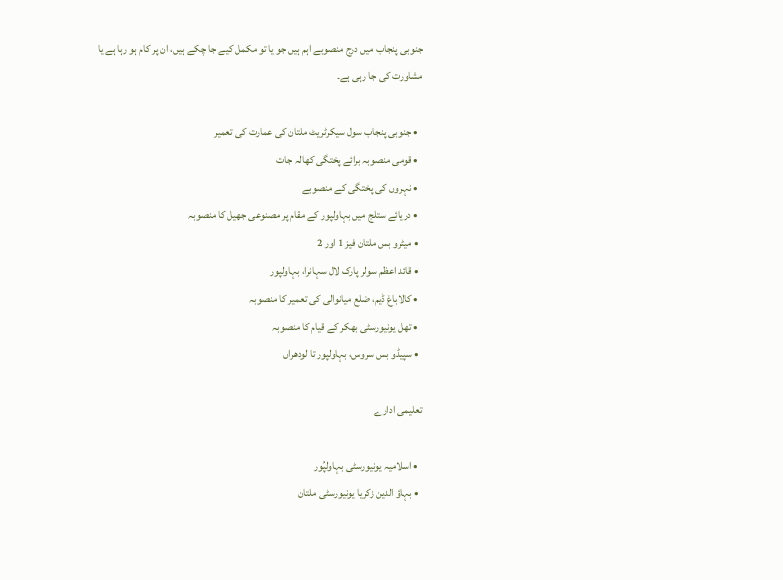جنوبی پنجاب میں درج منصوبے اہم ہیں جو یا تو مکمل کیے جا چکے ہیں، ان پر کام ہو رہا ہے یا مشاورت کی جا رہی ہے۔

  • جنوبی پنجاب سول سیکرٹریٹ ملتان کی عمارت کی تعمیر
  • قومی منصوبہ برائے پختگی کھالہ جات
  • نہروں کی پختگی کے منصوبے
  • دریائے ستلج میں بہاولپور کے مقام پر مصنوعی جھیل کا منصوبہ
  • میٹرو بس ملتان فیز 1 اور 2
  • قائد اعظم سولر پارک لال سہانرا، بہاولپور
  • کالاباغ ڈیم، ضلع میانوالی کی تعمیر کا منصوبہ
  • تھل یونیورسٹی بھکر کے قیام کا منصوبہ
  • سپیڈو بس سروس، بہاولپور تا لودھراں

تعلیمی ادارے

  • اسلامیہ یونیورسٹی بہاولپُور
  • بہاؤ الدین زکریا یونیورسٹی ملتان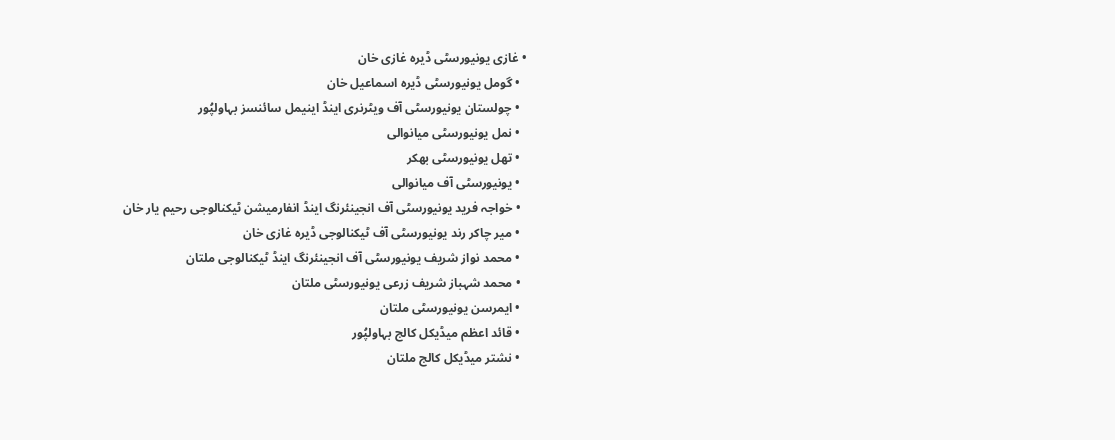• غازی یونیورسٹی ڈیرہ غازی خان
  • گومل یونیورسٹی ڈیرہ اسماعیل خان
  • چولستان یونیورسٹی آف ویٹرنری اینڈ اینیمل سائنسز بہاولپُور
  • نمل یونیورسٹی میانوالی
  • تھل یونیورسٹی بھکر
  • یونیورسٹی آف میانوالی
  • خواجہ فرید یونیورسٹی آف انجینئرنگ اینڈ انفارمیشن ٹیکنالوجی رحیم یار خان
  • میر چاکر رند یونیورسٹی آف ٹیکنالوجی ڈیرہ غازی خان
  • محمد نواز شریف یونیورسٹی آف انجینئرنگ اینڈ ٹیکنالوجی ملتان
  • محمد شہباز شریف زرعی یونیورسٹی ملتان
  • ایمرسن یونیورسٹی ملتان
  • قائد اعظم میڈیکل کالج بہاولپُور
  • نشتر میڈیکل کالج ملتان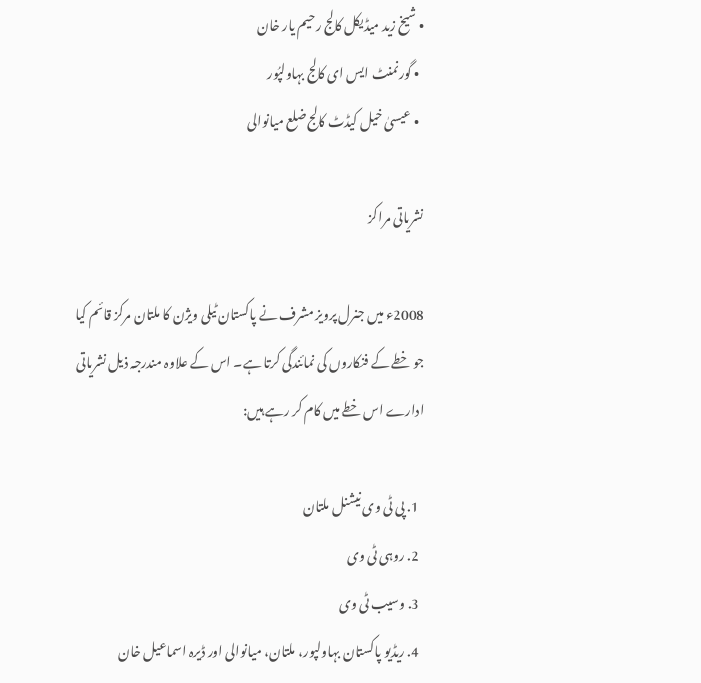• شیخ زید میڈیکل کالج رحیم یار خان
  • گورنمنٹ ایس ای کالج بہاولپُور
  • عیسیٰ خیل کیڈٹ کالج ضلع میانوالی

نشریاتی مراکز

2008ء میں جنرل پرویز مشرف نے پاکستان ٹیلی ویژن کا ملتان مرکز قائم کیا جو خطے کے فنکاروں کی نمائندگی کرتا ہے۔ اس کے علاوہ مندرجہ ذیل نشریاتی ادارے اس خطے میں کام کر رہے ہیں:

  1. پی ٹی وی نیشنل ملتان
  2. روہی ٹی وی
  3. وسیب ٹی وی
  4. ریڈیو پاکستان بہاولپور، ملتان، میانوالی اور ڈیرہ اسماعیل خان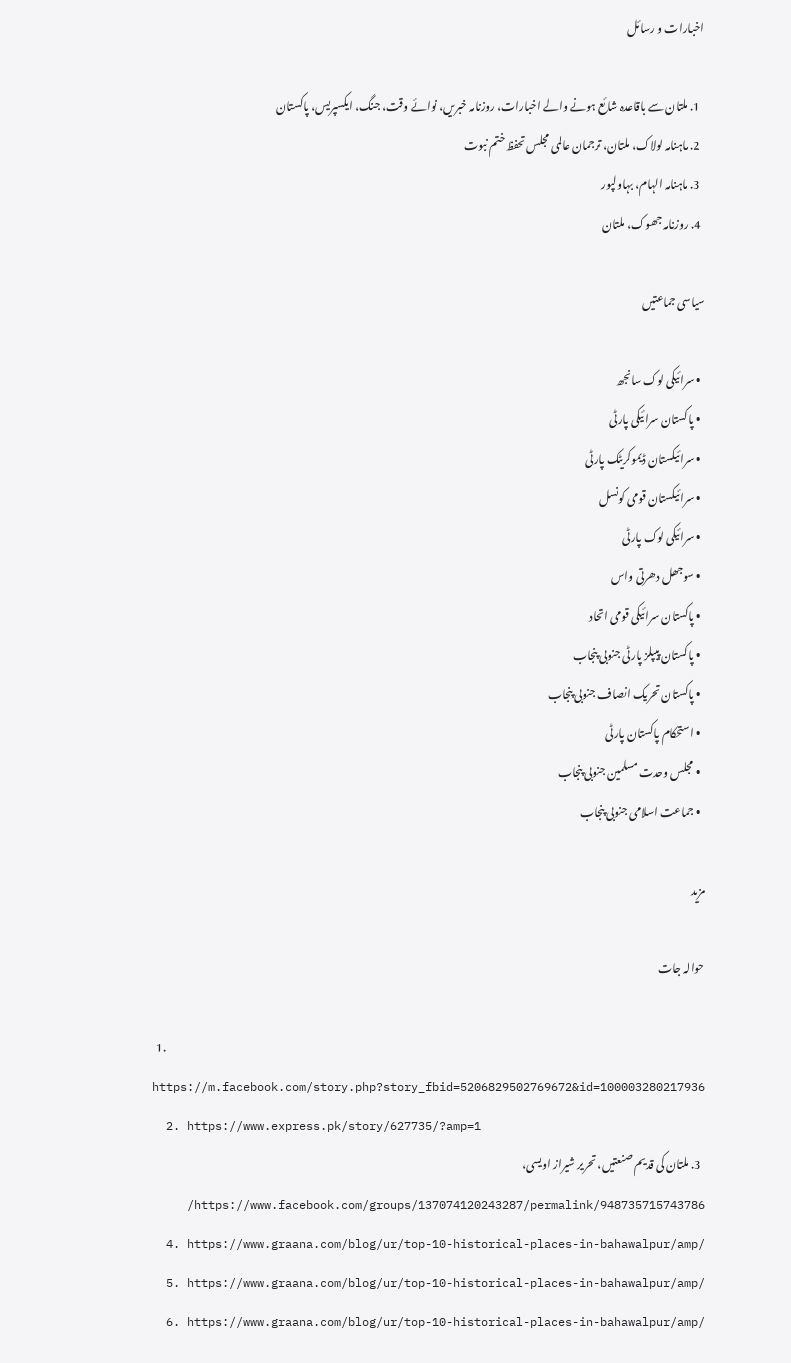اخبارات و رسائل

  1. ملتان سے باقاعدہ شائع ہونے والے اخبارات، روزنامہ خبریں، نوائے وقت، جنگ، ایکسپریس، پاکستان
  2. ماہنامہ لولاک، ملتان، ترجمان عالمی مجلس تحفظ ختم نبوت
  3. ماہنامہ الہام، بہاولپور
  4. روزنامہ جھوک، ملتان

سیاسی جماعتیں

  • سرائیکی لوک سانجھ
  • پاکستان سرائیکی پارٹی
  • سرائیکستان ڈیموکریٹک پارٹی
  • سرائیکستان قومی کونسل
  • سرائیکی لوک پارٹی
  • سوجھل دھرتی واس
  • پاکستان سرائیکی قومی اتحاد
  • پاکستان پیپلز پارٹی جنوبی پنجاب
  • پاکستان تحریک انصاف جنوبی پنجاب
  • استحکام پاکستان پارٹی
  • مجلس وحدت مسلمین جنوبی پنجاب
  • جماعت اسلامی جنوبی پنجاب

مزید

حوالہ جات

  1. https://m.facebook.com/story.php?story_fbid=5206829502769672&id=100003280217936
  2. https://www.express.pk/story/627735/?amp=1
  3. ملتان کی قدیم صنعتیں، تحریر شیراز اویسی، https://www.facebook.com/groups/137074120243287/permalink/948735715743786/
  4. https://www.graana.com/blog/ur/top-10-historical-places-in-bahawalpur/amp/
  5. https://www.graana.com/blog/ur/top-10-historical-places-in-bahawalpur/amp/
  6. https://www.graana.com/blog/ur/top-10-historical-places-in-bahawalpur/amp/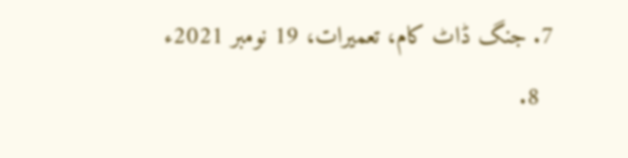7. جنگ ڈاٹ کام، تعمیرات، 19 نومبر 2021ء
  8.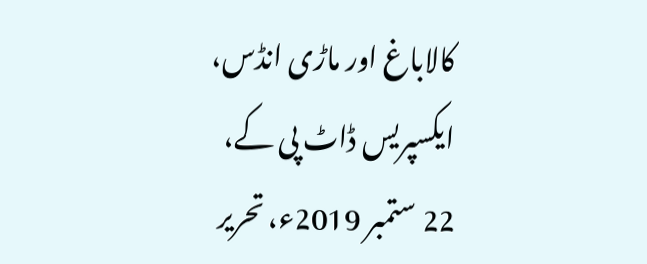کالاباغ اور ماڑی انڈس، ایکسپریس ڈاٹ پی کے، 22 ستمبر 2019ء، تحریر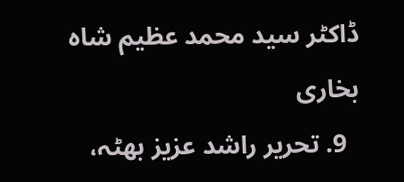ڈاکٹر سید محمد عظیم شاہ بخاری
  9. تحریر راشد عزیز بھٹہ،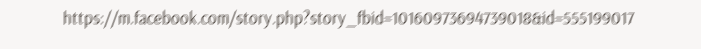https://m.facebook.com/story.php?story_fbid=10160973694739018&id=555199017